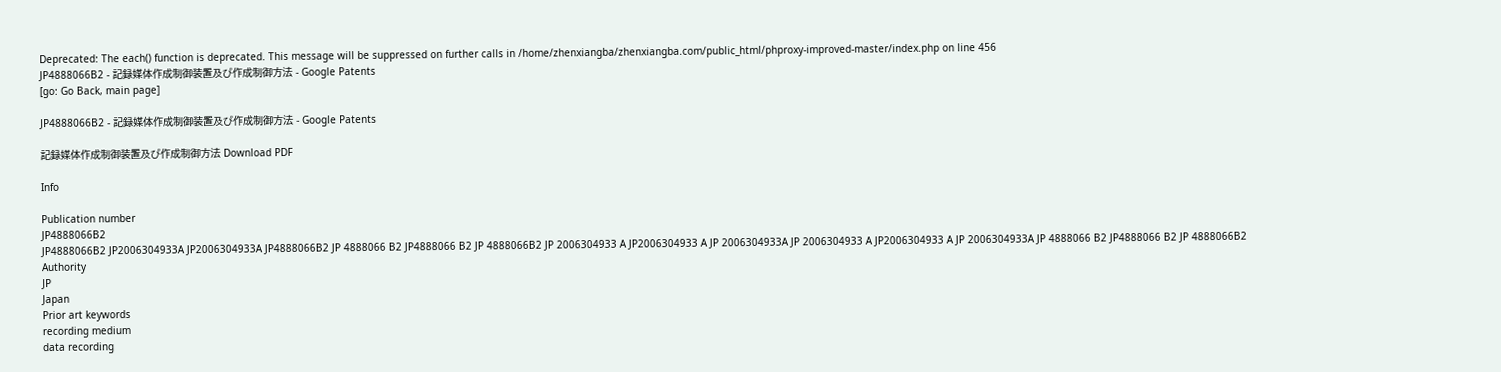Deprecated: The each() function is deprecated. This message will be suppressed on further calls in /home/zhenxiangba/zhenxiangba.com/public_html/phproxy-improved-master/index.php on line 456
JP4888066B2 - 記録媒体作成制御装置及び作成制御方法 - Google Patents
[go: Go Back, main page]

JP4888066B2 - 記録媒体作成制御装置及び作成制御方法 - Google Patents

記録媒体作成制御装置及び作成制御方法 Download PDF

Info

Publication number
JP4888066B2
JP4888066B2 JP2006304933A JP2006304933A JP4888066B2 JP 4888066 B2 JP4888066 B2 JP 4888066B2 JP 2006304933 A JP2006304933 A JP 2006304933A JP 2006304933 A JP2006304933 A JP 2006304933A JP 4888066 B2 JP4888066 B2 JP 4888066B2
Authority
JP
Japan
Prior art keywords
recording medium
data recording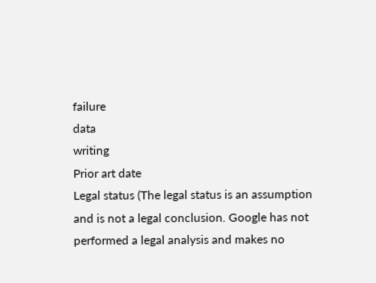failure
data
writing
Prior art date
Legal status (The legal status is an assumption and is not a legal conclusion. Google has not performed a legal analysis and makes no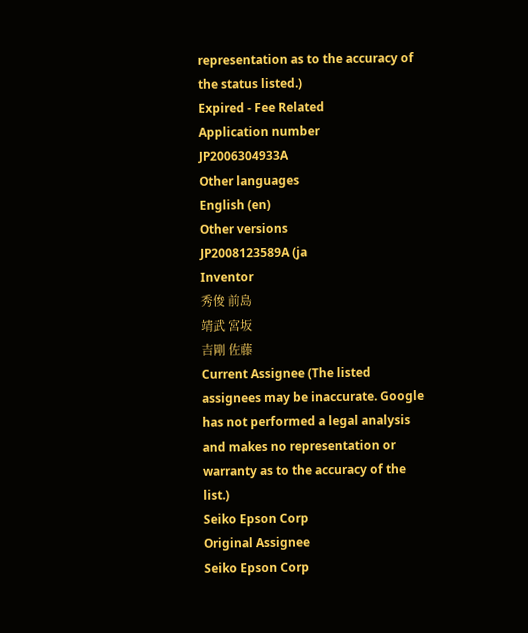representation as to the accuracy of the status listed.)
Expired - Fee Related
Application number
JP2006304933A
Other languages
English (en)
Other versions
JP2008123589A (ja
Inventor
秀俊 前島
靖武 宮坂
吉剛 佐藤
Current Assignee (The listed assignees may be inaccurate. Google has not performed a legal analysis and makes no representation or warranty as to the accuracy of the list.)
Seiko Epson Corp
Original Assignee
Seiko Epson Corp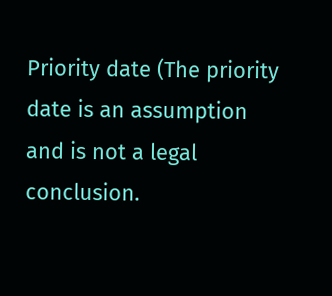Priority date (The priority date is an assumption and is not a legal conclusion.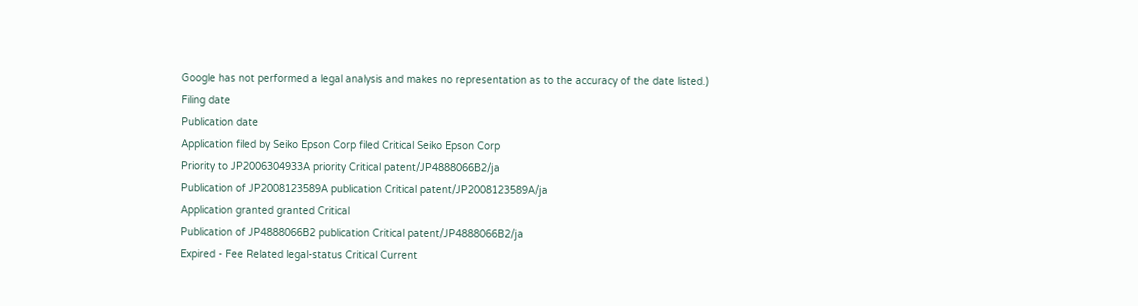Google has not performed a legal analysis and makes no representation as to the accuracy of the date listed.)
Filing date
Publication date
Application filed by Seiko Epson Corp filed Critical Seiko Epson Corp
Priority to JP2006304933A priority Critical patent/JP4888066B2/ja
Publication of JP2008123589A publication Critical patent/JP2008123589A/ja
Application granted granted Critical
Publication of JP4888066B2 publication Critical patent/JP4888066B2/ja
Expired - Fee Related legal-status Critical Current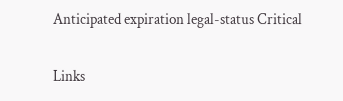Anticipated expiration legal-status Critical

Links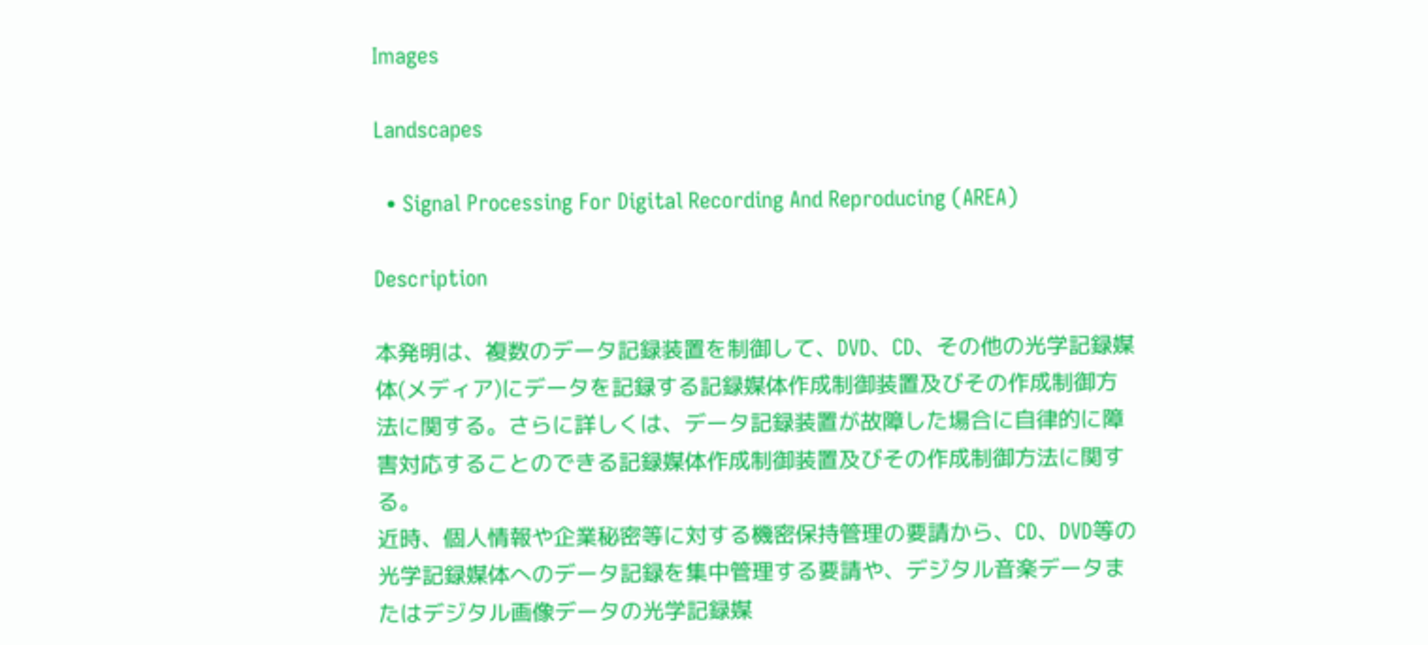Images

Landscapes

  • Signal Processing For Digital Recording And Reproducing (AREA)

Description

本発明は、複数のデータ記録装置を制御して、DVD、CD、その他の光学記録媒体(メディア)にデータを記録する記録媒体作成制御装置及びその作成制御方法に関する。さらに詳しくは、データ記録装置が故障した場合に自律的に障害対応することのできる記録媒体作成制御装置及びその作成制御方法に関する。
近時、個人情報や企業秘密等に対する機密保持管理の要請から、CD、DVD等の光学記録媒体へのデータ記録を集中管理する要請や、デジタル音楽データまたはデジタル画像データの光学記録媒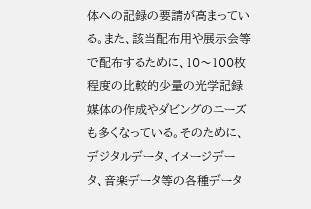体への記録の要請が高まっている。また、該当配布用や展示会等で配布するために、10〜100枚程度の比較的少量の光学記録媒体の作成やダビングのニーズも多くなっている。そのために、デジタルデータ、イメージデータ、音楽データ等の各種データ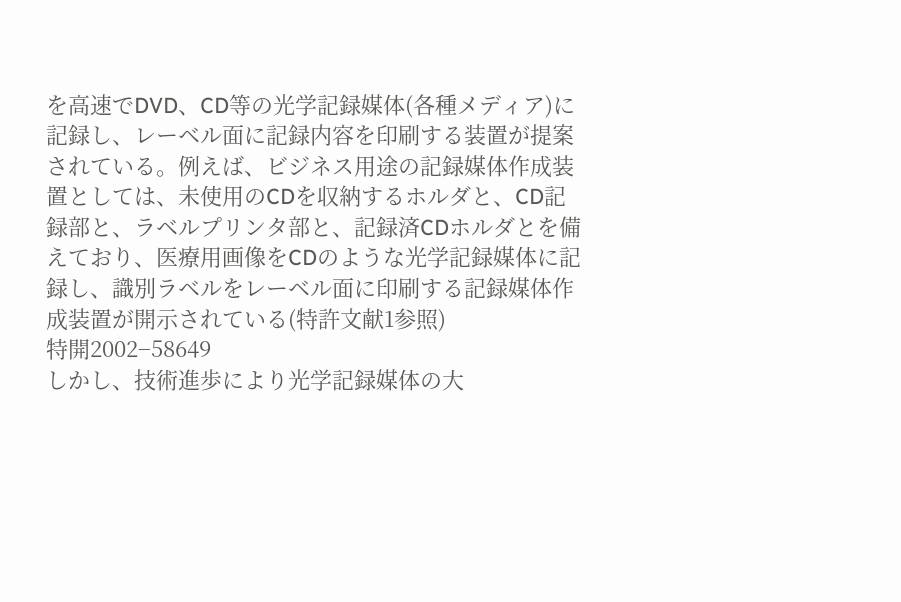を高速でDVD、CD等の光学記録媒体(各種メディア)に記録し、レーベル面に記録内容を印刷する装置が提案されている。例えば、ビジネス用途の記録媒体作成装置としては、未使用のCDを収納するホルダと、CD記録部と、ラベルプリンタ部と、記録済CDホルダとを備えており、医療用画像をCDのような光学記録媒体に記録し、識別ラベルをレーベル面に印刷する記録媒体作成装置が開示されている(特許文献1参照)
特開2002−58649
しかし、技術進歩により光学記録媒体の大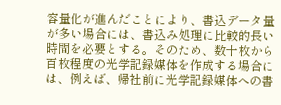容量化が進んだことにより、書込データ量が多い場合には、書込み処理に比較的長い時間を必要とする。そのため、数十枚から百枚程度の光学記録媒体を作成する場合には、例えば、帰社前に光学記録媒体への書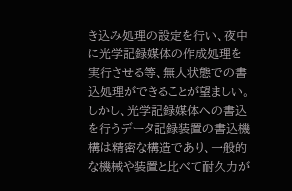き込み処理の設定を行い、夜中に光学記録媒体の作成処理を実行させる等、無人状態での書込処理ができることが望ましい。しかし、光学記録媒体への書込を行うデータ記録装置の書込機構は精密な構造であり、一般的な機械や装置と比べて耐久力が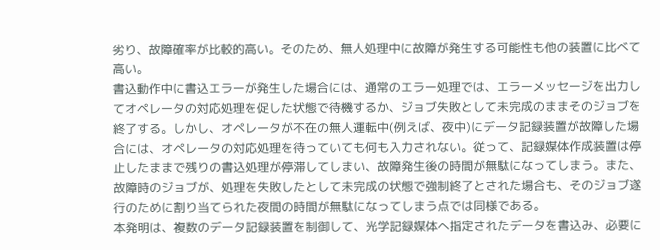劣り、故障確率が比較的高い。そのため、無人処理中に故障が発生する可能性も他の装置に比べて高い。
書込動作中に書込エラーが発生した場合には、通常のエラー処理では、エラーメッセージを出力してオペレータの対応処理を促した状態で待機するか、ジョブ失敗として未完成のままそのジョブを終了する。しかし、オペレータが不在の無人運転中(例えば、夜中)にデータ記録装置が故障した場合には、オペレータの対応処理を待っていても何も入力されない。従って、記録媒体作成装置は停止したままで残りの書込処理が停滞してしまい、故障発生後の時間が無駄になってしまう。また、故障時のジョブが、処理を失敗したとして未完成の状態で強制終了とされた場合も、そのジョブ遂行のために割り当てられた夜間の時間が無駄になってしまう点では同様である。
本発明は、複数のデータ記録装置を制御して、光学記録媒体へ指定されたデータを書込み、必要に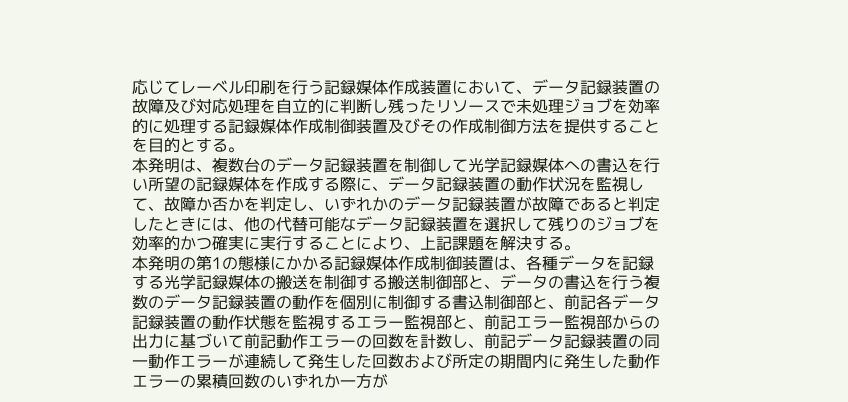応じてレーベル印刷を行う記録媒体作成装置において、データ記録装置の故障及び対応処理を自立的に判断し残ったリソースで未処理ジョブを効率的に処理する記録媒体作成制御装置及びその作成制御方法を提供することを目的とする。
本発明は、複数台のデータ記録装置を制御して光学記録媒体への書込を行い所望の記録媒体を作成する際に、データ記録装置の動作状況を監視して、故障か否かを判定し、いずれかのデータ記録装置が故障であると判定したときには、他の代替可能なデータ記録装置を選択して残りのジョブを効率的かつ確実に実行することにより、上記課題を解決する。
本発明の第1の態様にかかる記録媒体作成制御装置は、各種データを記録する光学記録媒体の搬送を制御する搬送制御部と、データの書込を行う複数のデータ記録装置の動作を個別に制御する書込制御部と、前記各データ記録装置の動作状態を監視するエラー監視部と、前記エラー監視部からの出力に基づいて前記動作エラーの回数を計数し、前記データ記録装置の同一動作エラーが連続して発生した回数および所定の期間内に発生した動作エラーの累積回数のいずれか一方が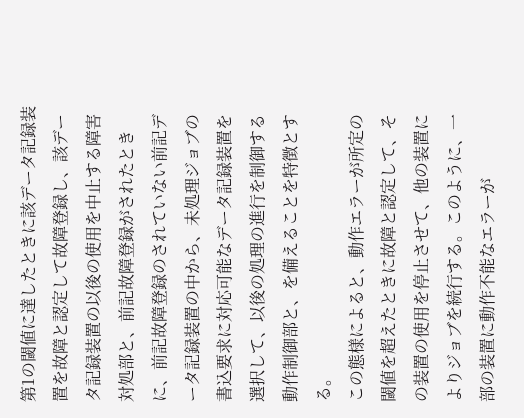第1の閾値に達したときに該データ記録装置を故障と認定して故障登録し、該データ記録装置の以後の使用を中止する障害対処部と、前記故障登録がされたときに、前記故障登録のされていない前記データ記録装置の中から、未処理ジョブの書込要求に対応可能なデータ記録装置を選択して、以後の処理の進行を制御する動作制御部と、を備えることを特徴とする。
この態様によると、動作エラーが所定の閾値を超えたときに故障と認定して、その装置の使用を停止させて、他の装置によりジョブを続行する。このように、一部の装置に動作不能なエラーが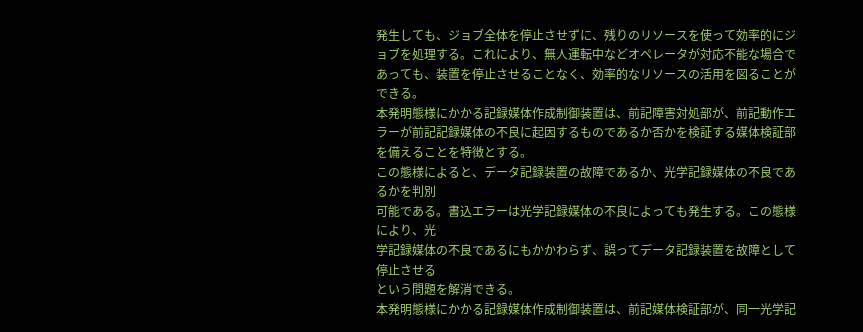発生しても、ジョブ全体を停止させずに、残りのリソースを使って効率的にジョブを処理する。これにより、無人運転中などオペレータが対応不能な場合であっても、装置を停止させることなく、効率的なリソースの活用を図ることができる。
本発明態様にかかる記録媒体作成制御装置は、前記障害対処部が、前記動作エラーが前記記録媒体の不良に起因するものであるか否かを検証する媒体検証部を備えることを特徴とする。
この態様によると、データ記録装置の故障であるか、光学記録媒体の不良であるかを判別
可能である。書込エラーは光学記録媒体の不良によっても発生する。この態様により、光
学記録媒体の不良であるにもかかわらず、誤ってデータ記録装置を故障として停止させる
という問題を解消できる。
本発明態様にかかる記録媒体作成制御装置は、前記媒体検証部が、同一光学記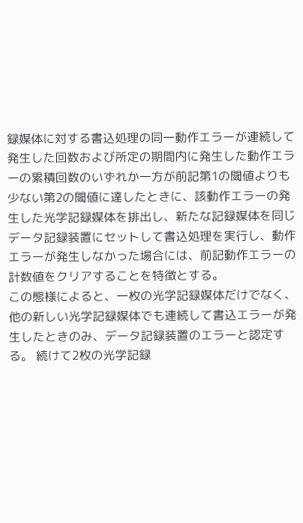録媒体に対する書込処理の同一動作エラーが連続して発生した回数および所定の期間内に発生した動作エラーの累積回数のいずれか一方が前記第1の閾値よりも少ない第2の閾値に達したときに、該動作エラーの発生した光学記録媒体を排出し、新たな記録媒体を同じデータ記録装置にセットして書込処理を実行し、動作エラーが発生しなかった場合には、前記動作エラーの計数値をクリアすることを特徴とする。
この態様によると、一枚の光学記録媒体だけでなく、他の新しい光学記録媒体でも連続して書込エラーが発生したときのみ、データ記録装置のエラーと認定する。 続けて2枚の光学記録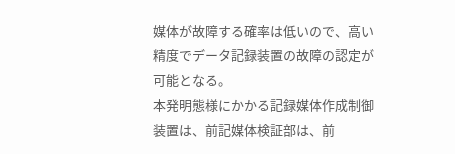媒体が故障する確率は低いので、高い精度でデータ記録装置の故障の認定が可能となる。
本発明態様にかかる記録媒体作成制御装置は、前記媒体検証部は、前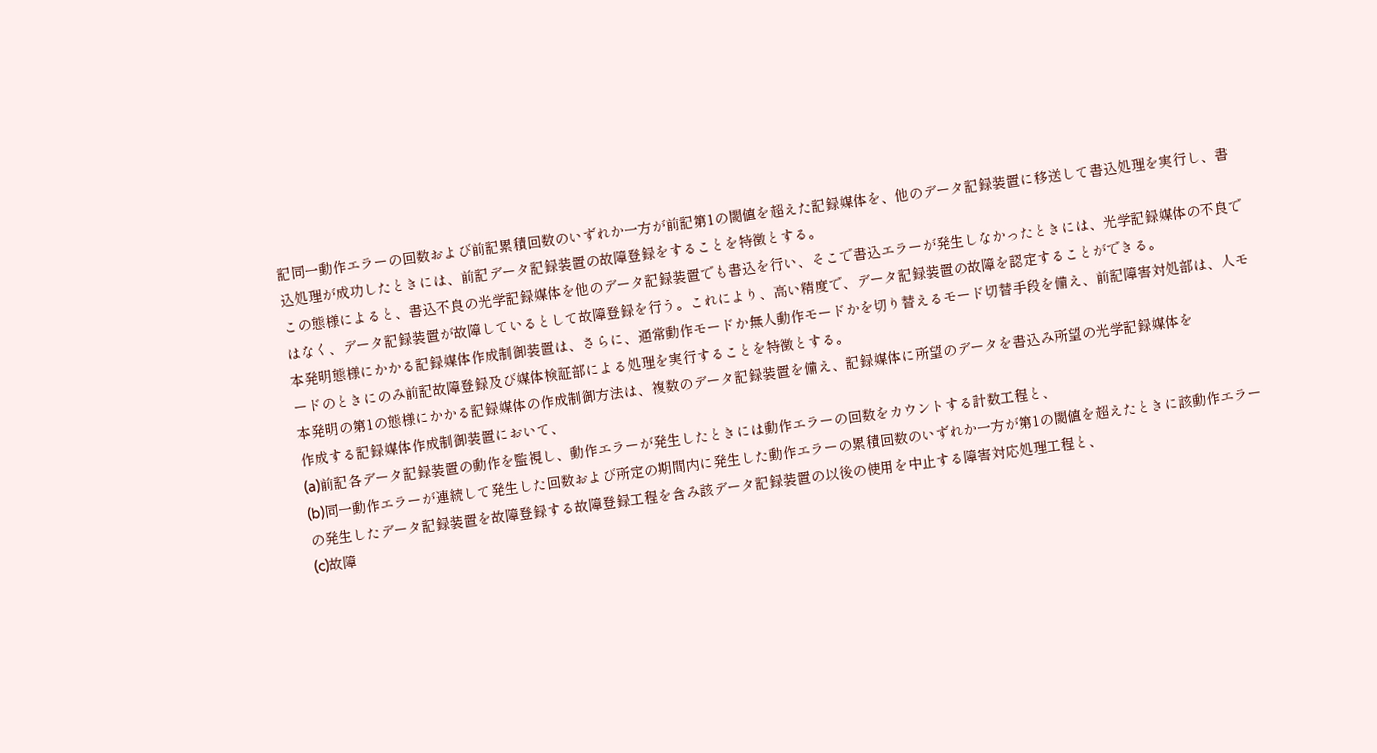記同一動作エラーの回数および前記累積回数のいずれか一方が前記第1の閾値を超えた記録媒体を、他のデータ記録装置に移送して書込処理を実行し、書込処理が成功したときには、前記データ記録装置の故障登録をすることを特徴とする。
この態様によると、書込不良の光学記録媒体を他のデータ記録装置でも書込を行い、そこで書込エラーが発生しなかったときには、光学記録媒体の不良ではなく、データ記録装置が故障しているとして故障登録を行う。これにより、高い精度で、データ記録装置の故障を認定することができる。
本発明態様にかかる記録媒体作成制御装置は、さらに、通常動作モードか無人動作モードかを切り替えるモード切替手段を備え、前記障害対処部は、人モードのときにのみ前記故障登録及び媒体検証部による処理を実行することを特徴とする。
本発明の第1の態様にかかる記録媒体の作成制御方法は、複数のデータ記録装置を備え、記録媒体に所望のデータを書込み所望の光学記録媒体を
作成する記録媒体作成制御装置において、
(a)前記各データ記録装置の動作を監視し、動作エラーが発生したときには動作エラーの回数をカウントする計数工程と、
(b)同一動作エラーが連続して発生した回数および所定の期間内に発生した動作エラーの累積回数のいずれか一方が第1の閾値を超えたときに該動作エラーの発生したデータ記録装置を故障登録する故障登録工程を含み該データ記録装置の以後の使用を中止する障害対応処理工程と、
(c)故障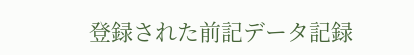登録された前記データ記録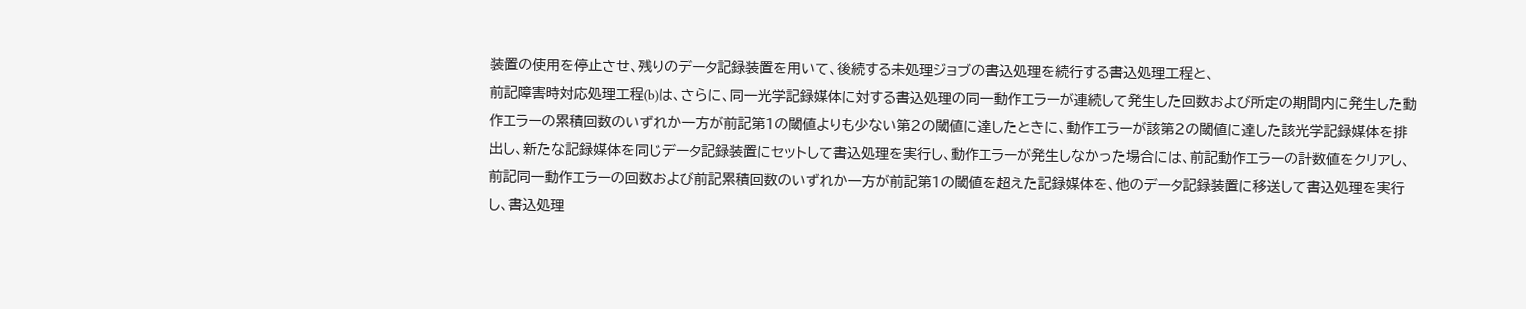装置の使用を停止させ、残りのデータ記録装置を用いて、後続する未処理ジョブの書込処理を続行する書込処理工程と、
前記障害時対応処理工程(b)は、さらに、同一光学記録媒体に対する書込処理の同一動作エラーが連続して発生した回数および所定の期間内に発生した動作エラーの累積回数のいずれか一方が前記第1の閾値よりも少ない第2の閾値に達したときに、動作エラーが該第2の閾値に達した該光学記録媒体を排出し、新たな記録媒体を同じデータ記録装置にセットして書込処理を実行し、動作エラーが発生しなかった場合には、前記動作エラーの計数値をクリアし、前記同一動作エラーの回数および前記累積回数のいずれか一方が前記第1の閾値を超えた記録媒体を、他のデータ記録装置に移送して書込処理を実行し、書込処理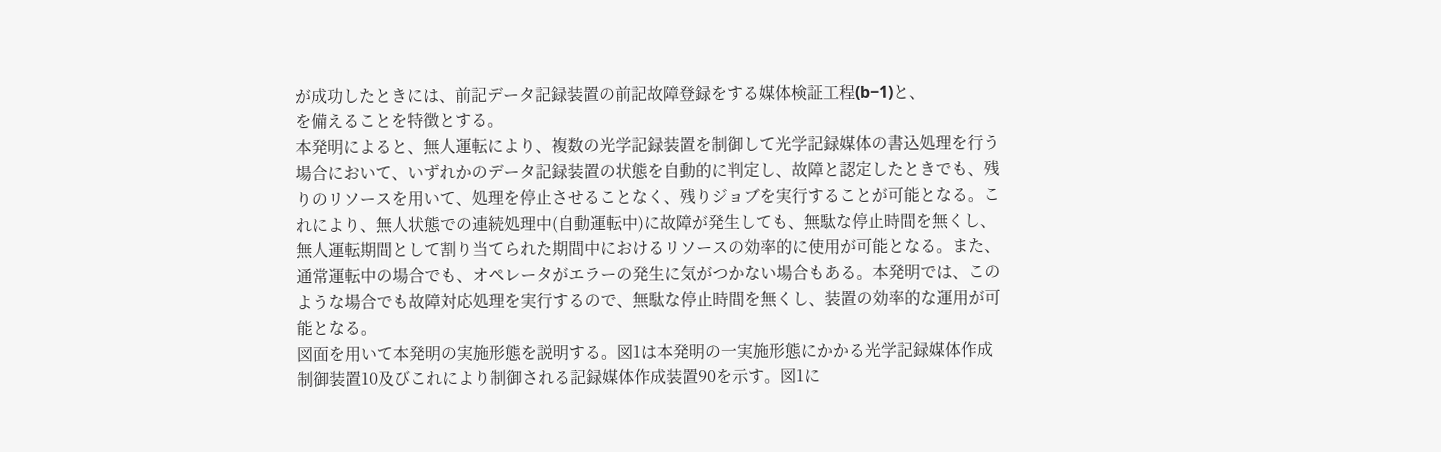が成功したときには、前記データ記録装置の前記故障登録をする媒体検証工程(b−1)と、
を備えることを特徴とする。
本発明によると、無人運転により、複数の光学記録装置を制御して光学記録媒体の書込処理を行う場合において、いずれかのデータ記録装置の状態を自動的に判定し、故障と認定したときでも、残りのリソースを用いて、処理を停止させることなく、残りジョブを実行することが可能となる。これにより、無人状態での連続処理中(自動運転中)に故障が発生しても、無駄な停止時間を無くし、無人運転期間として割り当てられた期間中におけるリソースの効率的に使用が可能となる。また、通常運転中の場合でも、オペレータがエラーの発生に気がつかない場合もある。本発明では、このような場合でも故障対応処理を実行するので、無駄な停止時間を無くし、装置の効率的な運用が可能となる。
図面を用いて本発明の実施形態を説明する。図1は本発明の一実施形態にかかる光学記録媒体作成制御装置10及びこれにより制御される記録媒体作成装置90を示す。図1に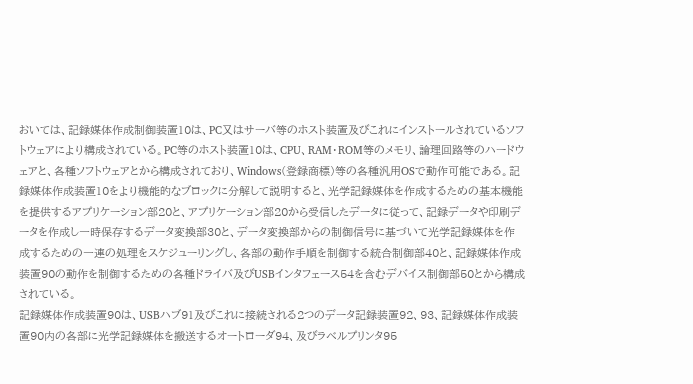おいては、記録媒体作成制御装置10は、PC又はサーバ等のホスト装置及びこれにインストールされているソフトウェアにより構成されている。PC等のホスト装置10は、CPU、RAM・ROM等のメモリ、論理回路等のハードウェアと、各種ソフトウェアとから構成されており、Windows(登録商標)等の各種汎用OSで動作可能である。記録媒体作成装置10をより機能的なブロックに分解して説明すると、光学記録媒体を作成するための基本機能を提供するアプリケーション部20と、アプリケーション部20から受信したデータに従って、記録データや印刷データを作成し一時保存するデータ変換部30と、データ変換部からの制御信号に基づいて光学記録媒体を作成するための一連の処理をスケジューリングし、各部の動作手順を制御する統合制御部40と、記録媒体作成装置90の動作を制御するための各種ドライバ及びUSBインタフェース54を含むデバイス制御部50とから構成されている。
記録媒体作成装置90は、USBハブ91及びこれに接続される2つのデータ記録装置92、93、記録媒体作成装置90内の各部に光学記録媒体を搬送するオートローダ94、及びラベルプリンタ95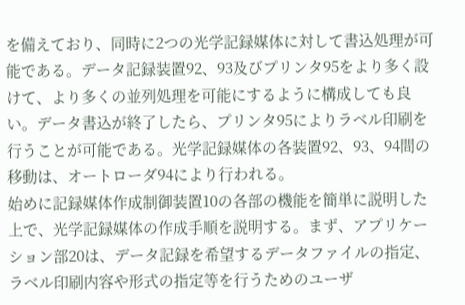を備えており、同時に2つの光学記録媒体に対して書込処理が可能である。データ記録装置92、93及びプリンタ95をより多く設けて、より多くの並列処理を可能にするように構成しても良い。データ書込が終了したら、プリンタ95によりラベル印刷を行うことが可能である。光学記録媒体の各装置92、93、94間の移動は、オートローダ94により行われる。
始めに記録媒体作成制御装置10の各部の機能を簡単に説明した上で、光学記録媒体の作成手順を説明する。まず、アプリケーション部20は、データ記録を希望するデータファイルの指定、ラベル印刷内容や形式の指定等を行うためのユーザ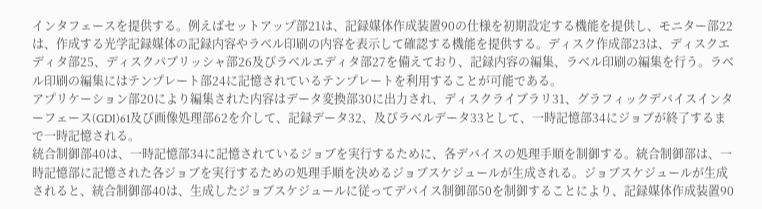インタフェースを提供する。例えばセットアップ部21は、記録媒体作成装置90の仕様を初期設定する機能を提供し、モニター部22は、作成する光学記録媒体の記録内容やラベル印刷の内容を表示して確認する機能を提供する。ディスク作成部23は、ディスクエディタ部25、ディスクパブリッシャ部26及びラベルエディタ部27を備えており、記録内容の編集、ラベル印刷の編集を行う。ラベル印刷の編集にはテンプレート部24に記憶されているテンプレートを利用することが可能である。
アプリケーション部20により編集された内容はデータ変換部30に出力され、ディスクライブラリ31、グラフィックデバイスインターフェース(GDI)61及び画像処理部62を介して、記録データ32、及びラベルデータ33として、一時記憶部34にジョブが終了するまで一時記憶される。
統合制御部40は、一時記憶部34に記憶されているジョブを実行するために、各デバイスの処理手順を制御する。統合制御部は、一時記憶部に記憶された各ジョブを実行するための処理手順を決めるジョブスケジュールが生成される。ジョブスケジュールが生成されると、統合制御部40は、生成したジョブスケジュールに従ってデバイス制御部50を制御することにより、記録媒体作成装置90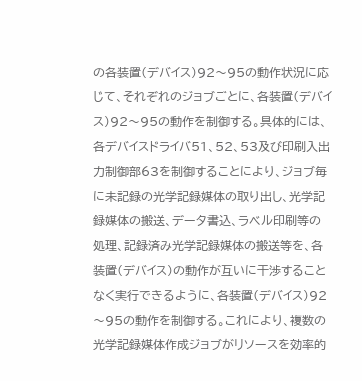の各装置(デバイス)92〜95の動作状況に応じて、それぞれのジョブごとに、各装置(デバイス)92〜95の動作を制御する。具体的には、各デバイスドライバ51、52、53及び印刷入出力制御部63を制御することにより、ジョブ毎に未記録の光学記録媒体の取り出し、光学記録媒体の搬送、データ書込、ラベル印刷等の処理、記録済み光学記録媒体の搬送等を、各装置(デバイス)の動作が互いに干渉することなく実行できるように、各装置(デバイス)92〜95の動作を制御する。これにより、複数の光学記録媒体作成ジョブがリソースを効率的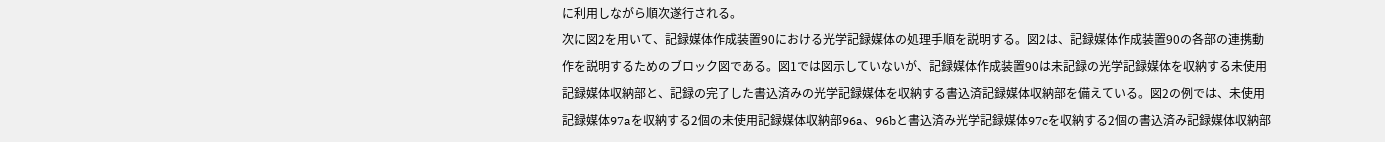に利用しながら順次遂行される。
次に図2を用いて、記録媒体作成装置90における光学記録媒体の処理手順を説明する。図2は、記録媒体作成装置90の各部の連携動作を説明するためのブロック図である。図1では図示していないが、記録媒体作成装置90は未記録の光学記録媒体を収納する未使用記録媒体収納部と、記録の完了した書込済みの光学記録媒体を収納する書込済記録媒体収納部を備えている。図2の例では、未使用記録媒体97aを収納する2個の未使用記録媒体収納部96a、96bと書込済み光学記録媒体97cを収納する2個の書込済み記録媒体収納部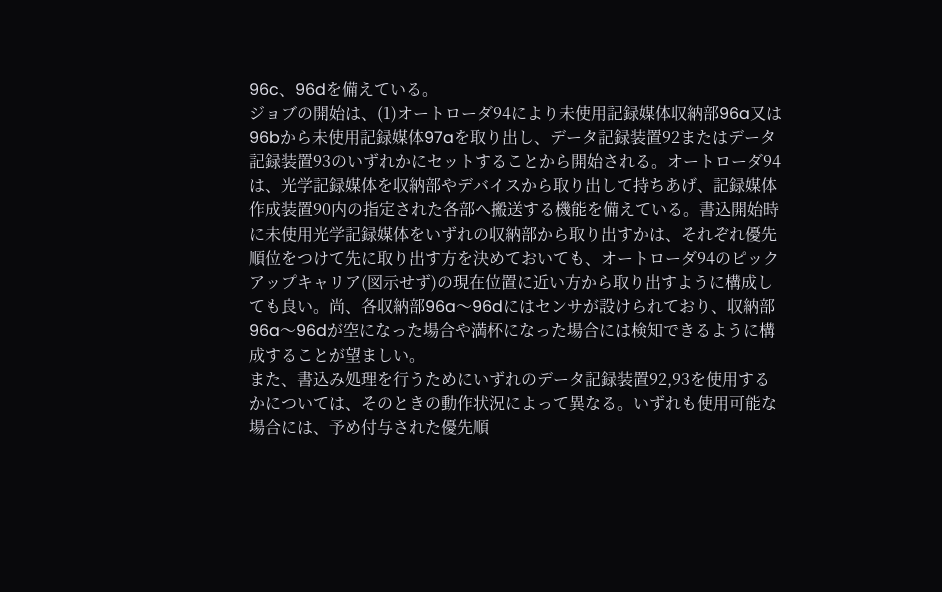96c、96dを備えている。
ジョブの開始は、(1)オートローダ94により未使用記録媒体収納部96a又は96bから未使用記録媒体97aを取り出し、データ記録装置92またはデータ記録装置93のいずれかにセットすることから開始される。オートローダ94は、光学記録媒体を収納部やデバイスから取り出して持ちあげ、記録媒体作成装置90内の指定された各部へ搬送する機能を備えている。書込開始時に未使用光学記録媒体をいずれの収納部から取り出すかは、それぞれ優先順位をつけて先に取り出す方を決めておいても、オートローダ94のピックアップキャリア(図示せず)の現在位置に近い方から取り出すように構成しても良い。尚、各収納部96a〜96dにはセンサが設けられており、収納部96a〜96dが空になった場合や満杯になった場合には検知できるように構成することが望ましい。
また、書込み処理を行うためにいずれのデータ記録装置92,93を使用するかについては、そのときの動作状況によって異なる。いずれも使用可能な場合には、予め付与された優先順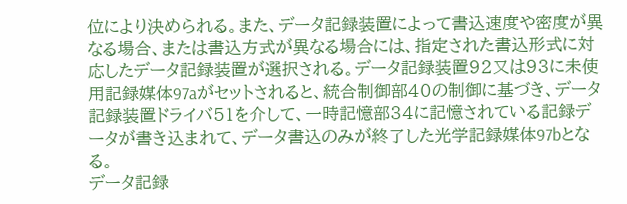位により決められる。また、データ記録装置によって書込速度や密度が異なる場合、または書込方式が異なる場合には、指定された書込形式に対応したデータ記録装置が選択される。データ記録装置92又は93に未使用記録媒体97aがセットされると、統合制御部40の制御に基づき、データ記録装置ドライバ51を介して、一時記憶部34に記憶されている記録データが書き込まれて、データ書込のみが終了した光学記録媒体97bとなる。
データ記録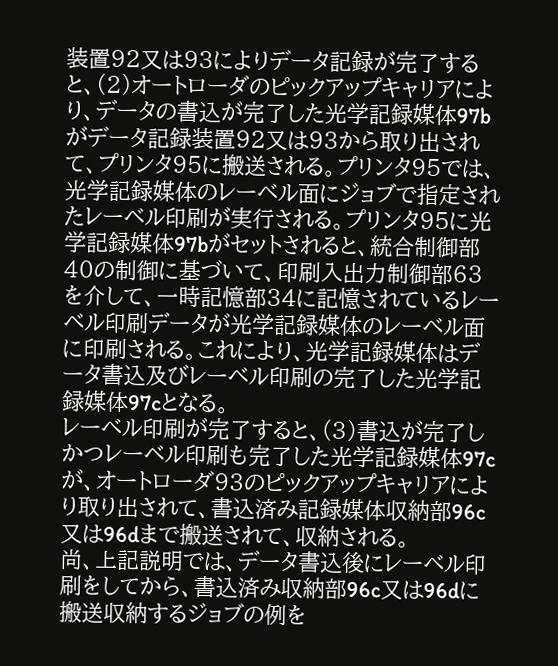装置92又は93によりデータ記録が完了すると、(2)オートローダのピックアップキャリアにより、データの書込が完了した光学記録媒体97bがデータ記録装置92又は93から取り出されて、プリンタ95に搬送される。プリンタ95では、光学記録媒体のレーベル面にジョブで指定されたレーベル印刷が実行される。プリンタ95に光学記録媒体97bがセットされると、統合制御部40の制御に基づいて、印刷入出力制御部63を介して、一時記憶部34に記憶されているレーベル印刷データが光学記録媒体のレーベル面に印刷される。これにより、光学記録媒体はデータ書込及びレーベル印刷の完了した光学記録媒体97cとなる。
レーベル印刷が完了すると、(3)書込が完了しかつレーベル印刷も完了した光学記録媒体97cが、オートローダ93のピックアップキャリアにより取り出されて、書込済み記録媒体収納部96c又は96dまで搬送されて、収納される。
尚、上記説明では、データ書込後にレーベル印刷をしてから、書込済み収納部96c又は96dに搬送収納するジョブの例を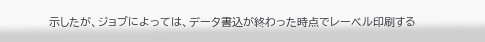示したが、ジョブによっては、データ書込が終わった時点でレーベル印刷する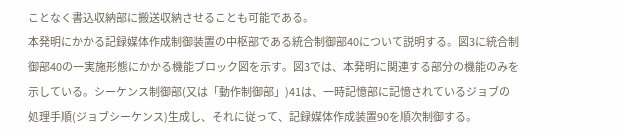ことなく書込収納部に搬送収納させることも可能である。
本発明にかかる記録媒体作成制御装置の中枢部である統合制御部40について説明する。図3に統合制御部40の一実施形態にかかる機能ブロック図を示す。図3では、本発明に関連する部分の機能のみを示している。シーケンス制御部(又は「動作制御部」)41は、一時記憶部に記憶されているジョブの処理手順(ジョブシーケンス)生成し、それに従って、記録媒体作成装置90を順次制御する。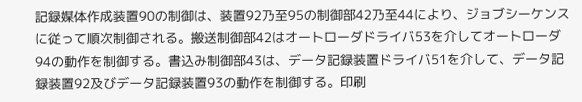記録媒体作成装置90の制御は、装置92乃至95の制御部42乃至44により、ジョブシーケンスに従って順次制御される。搬送制御部42はオートローダドライバ53を介してオートローダ94の動作を制御する。書込み制御部43は、データ記録装置ドライバ51を介して、データ記録装置92及びデータ記録装置93の動作を制御する。印刷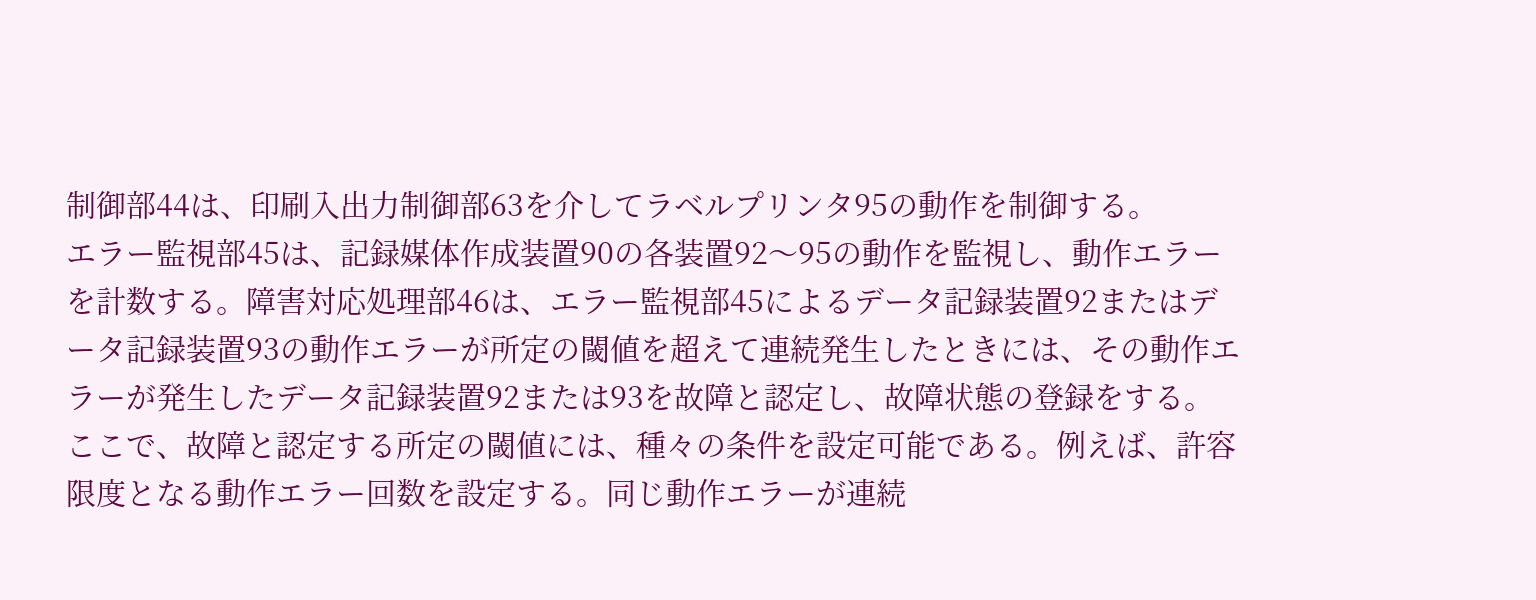制御部44は、印刷入出力制御部63を介してラベルプリンタ95の動作を制御する。
エラー監視部45は、記録媒体作成装置90の各装置92〜95の動作を監視し、動作エラーを計数する。障害対応処理部46は、エラー監視部45によるデータ記録装置92またはデータ記録装置93の動作エラーが所定の閾値を超えて連続発生したときには、その動作エラーが発生したデータ記録装置92または93を故障と認定し、故障状態の登録をする。
ここで、故障と認定する所定の閾値には、種々の条件を設定可能である。例えば、許容限度となる動作エラー回数を設定する。同じ動作エラーが連続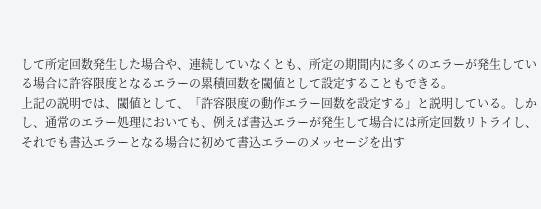して所定回数発生した場合や、連続していなくとも、所定の期間内に多くのエラーが発生している場合に許容限度となるエラーの累積回数を閾値として設定することもできる。
上記の説明では、閾値として、「許容限度の動作エラー回数を設定する」と説明している。しかし、通常のエラー処理においても、例えば書込エラーが発生して場合には所定回数リトライし、それでも書込エラーとなる場合に初めて書込エラーのメッセージを出す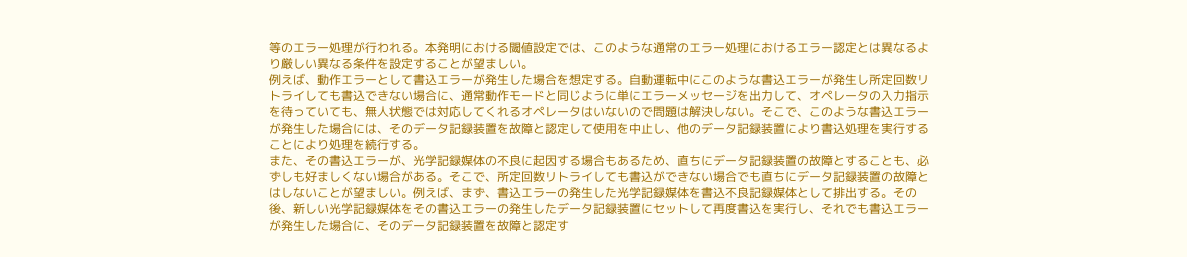等のエラー処理が行われる。本発明における閾値設定では、このような通常のエラー処理におけるエラー認定とは異なるより厳しい異なる条件を設定することが望ましい。
例えば、動作エラーとして書込エラーが発生した場合を想定する。自動運転中にこのような書込エラーが発生し所定回数リトライしても書込できない場合に、通常動作モードと同じように単にエラーメッセージを出力して、オペレータの入力指示を待っていても、無人状態では対応してくれるオペレータはいないので問題は解決しない。そこで、このような書込エラーが発生した場合には、そのデータ記録装置を故障と認定して使用を中止し、他のデータ記録装置により書込処理を実行することにより処理を続行する。
また、その書込エラーが、光学記録媒体の不良に起因する場合もあるため、直ちにデータ記録装置の故障とすることも、必ずしも好ましくない場合がある。そこで、所定回数リトライしても書込ができない場合でも直ちにデータ記録装置の故障とはしないことが望ましい。例えば、まず、書込エラーの発生した光学記録媒体を書込不良記録媒体として排出する。その後、新しい光学記録媒体をその書込エラーの発生したデータ記録装置にセットして再度書込を実行し、それでも書込エラーが発生した場合に、そのデータ記録装置を故障と認定す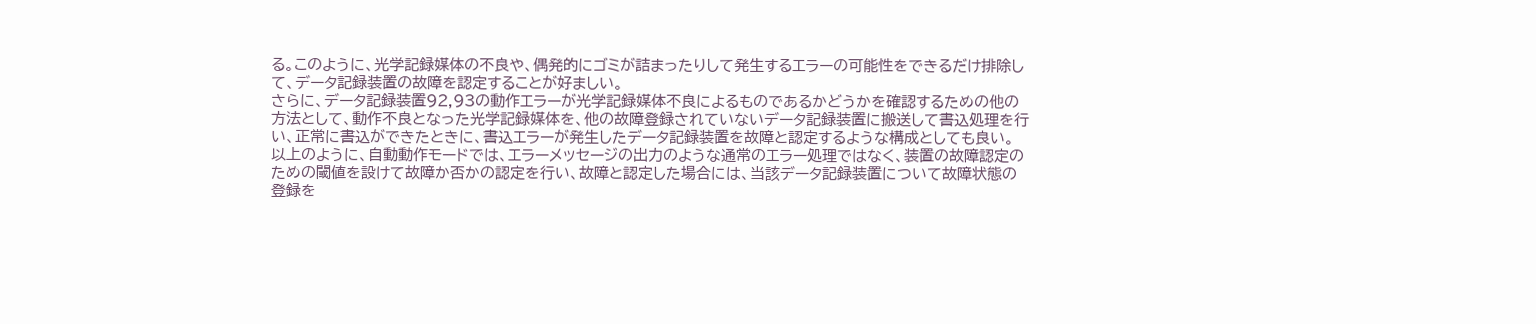る。このように、光学記録媒体の不良や、偶発的にゴミが詰まったりして発生するエラーの可能性をできるだけ排除して、データ記録装置の故障を認定することが好ましい。
さらに、データ記録装置92,93の動作エラーが光学記録媒体不良によるものであるかどうかを確認するための他の方法として、動作不良となった光学記録媒体を、他の故障登録されていないデータ記録装置に搬送して書込処理を行い、正常に書込ができたときに、書込エラーが発生したデータ記録装置を故障と認定するような構成としても良い。
以上のように、自動動作モードでは、エラーメッセージの出力のような通常のエラー処理ではなく、装置の故障認定のための閾値を設けて故障か否かの認定を行い、故障と認定した場合には、当該データ記録装置について故障状態の登録を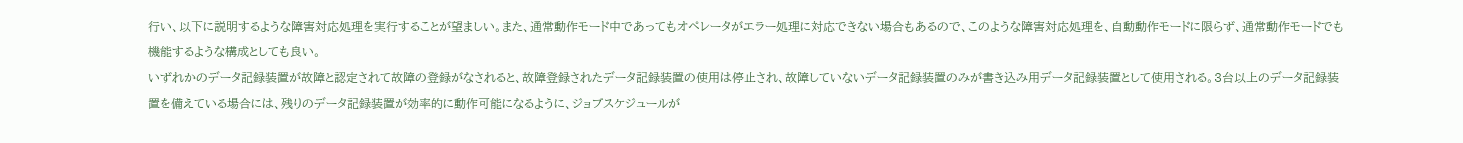行い、以下に説明するような障害対応処理を実行することが望ましい。また、通常動作モード中であってもオペレータがエラー処理に対応できない場合もあるので、このような障害対応処理を、自動動作モードに限らず、通常動作モードでも機能するような構成としても良い。
いずれかのデータ記録装置が故障と認定されて故障の登録がなされると、故障登録されたデータ記録装置の使用は停止され、故障していないデータ記録装置のみが書き込み用データ記録装置として使用される。3台以上のデータ記録装置を備えている場合には、残りのデータ記録装置が効率的に動作可能になるように、ジョブスケジュールが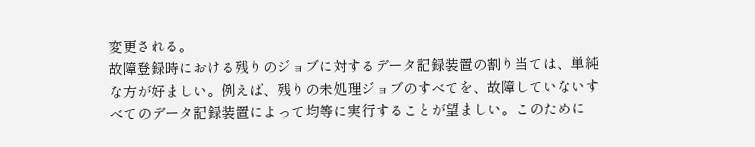変更される。
故障登録時における残りのジョブに対するデータ記録装置の割り当ては、単純な方が好ましい。例えば、残りの未処理ジョブのすべてを、故障していないすべてのデータ記録装置によって均等に実行することが望ましい。このために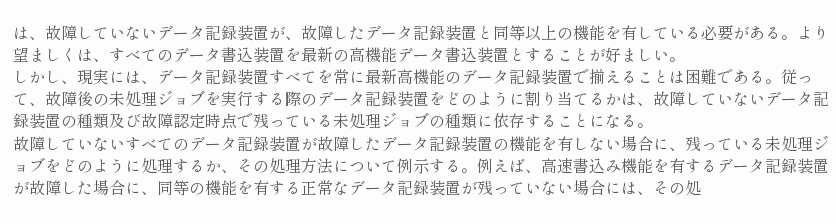は、故障していないデータ記録装置が、故障したデータ記録装置と同等以上の機能を有している必要がある。より望ましくは、すべてのデータ書込装置を最新の高機能データ書込装置とすることが好ましい。
しかし、現実には、データ記録装置すべてを常に最新高機能のデータ記録装置で揃えることは困難である。従って、故障後の未処理ジョブを実行する際のデータ記録装置をどのように割り当てるかは、故障していないデータ記録装置の種類及び故障認定時点で残っている未処理ジョブの種類に依存することになる。
故障していないすべてのデータ記録装置が故障したデータ記録装置の機能を有しない場合に、残っている未処理ジョブをどのように処理するか、その処理方法について例示する。例えば、高速書込み機能を有するデータ記録装置が故障した場合に、同等の機能を有する正常なデータ記録装置が残っていない場合には、その処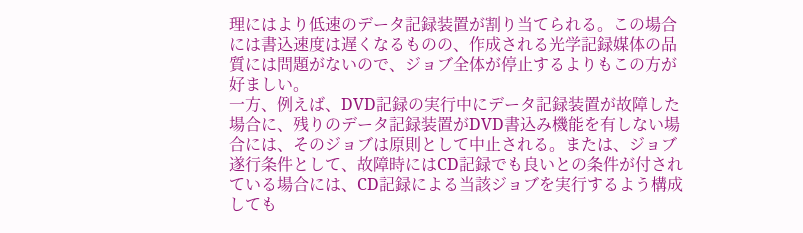理にはより低速のデータ記録装置が割り当てられる。この場合には書込速度は遅くなるものの、作成される光学記録媒体の品質には問題がないので、ジョブ全体が停止するよりもこの方が好ましい。
一方、例えば、DVD記録の実行中にデータ記録装置が故障した場合に、残りのデータ記録装置がDVD書込み機能を有しない場合には、そのジョブは原則として中止される。または、ジョブ遂行条件として、故障時にはCD記録でも良いとの条件が付されている場合には、CD記録による当該ジョブを実行するよう構成しても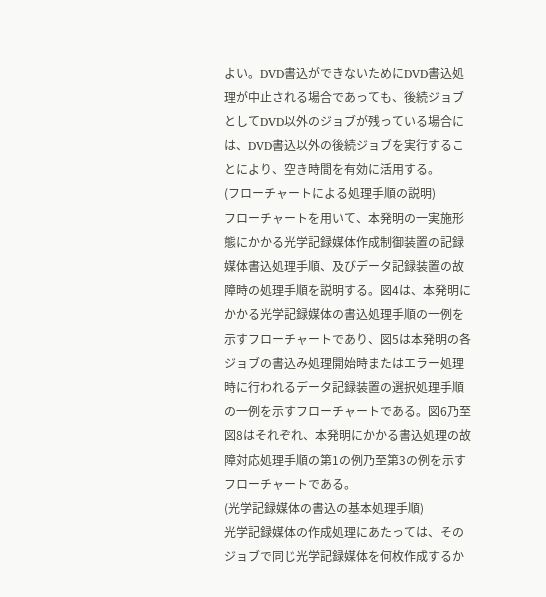よい。DVD書込ができないためにDVD書込処理が中止される場合であっても、後続ジョブとしてDVD以外のジョブが残っている場合には、DVD書込以外の後続ジョブを実行することにより、空き時間を有効に活用する。
(フローチャートによる処理手順の説明)
フローチャートを用いて、本発明の一実施形態にかかる光学記録媒体作成制御装置の記録媒体書込処理手順、及びデータ記録装置の故障時の処理手順を説明する。図4は、本発明にかかる光学記録媒体の書込処理手順の一例を示すフローチャートであり、図5は本発明の各ジョブの書込み処理開始時またはエラー処理時に行われるデータ記録装置の選択処理手順の一例を示すフローチャートである。図6乃至図8はそれぞれ、本発明にかかる書込処理の故障対応処理手順の第1の例乃至第3の例を示すフローチャートである。
(光学記録媒体の書込の基本処理手順)
光学記録媒体の作成処理にあたっては、そのジョブで同じ光学記録媒体を何枚作成するか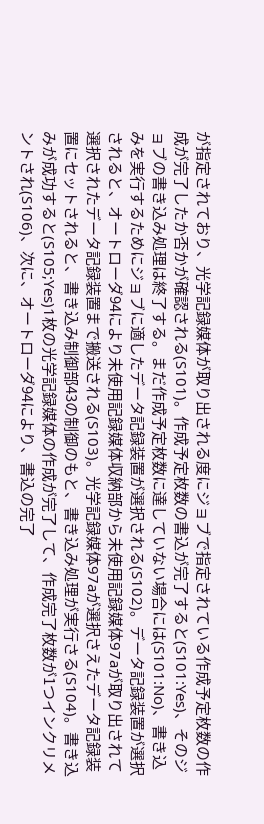が指定されており、光学記録媒体が取り出される度にジョブで指定されている作成予定枚数の作成が完了したか否かが確認される(S101)。作成予定枚数の書込が完了すると(S101:Yes)、そのジョブの書き込み処理は終了する。まだ作成予定枚数に達していない場合には(S101:No)、書き込みを実行するためにジョブに適したデータ記録装置が選択される(S102)。データ記録装置が選択されると、オートローダ94により未使用記録媒体収納部から未使用記録媒体97aが取り出されて選択されたデータ記録装置まで搬送される(S103)。光学記録媒体97aが選択さえたデータ記録装置にセットされると、書き込み制御部43の制御のもと、書き込み処理が実行さる(S104)。書き込みが成功すると(S105;Yes)1枚の光学記録媒体の作成が完了して、作成完了枚数が1つインクリメントされ(S106)、次に、オートローダ94により、書込の完了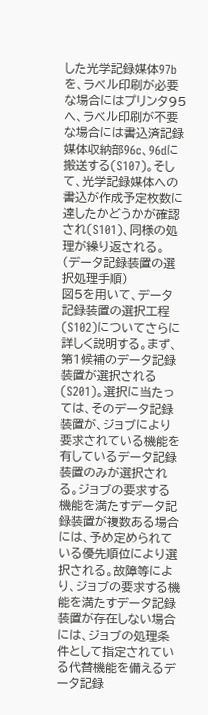した光学記録媒体97bを、ラベル印刷が必要な場合にはプリンタ95へ、ラベル印刷が不要な場合には書込済記録媒体収納部96c、96dに搬送する(S107)。そして、光学記録媒体への書込が作成予定枚数に達したかどうかが確認され(S101)、同様の処理が繰り返される。
(データ記録装置の選択処理手順)
図5を用いて、データ記録装置の選択工程(S102)についてさらに詳しく説明する。まず、第1候補のデータ記録装置が選択される(S201)。選択に当たっては、そのデータ記録装置が、ジョブにより要求されている機能を有しているデータ記録装置のみが選択される。ジョブの要求する機能を満たすデータ記録装置が複数ある場合には、予め定められている優先順位により選択される。故障等により、ジョブの要求する機能を満たすデータ記録装置が存在しない場合には、ジョブの処理条件として指定されている代替機能を備えるデータ記録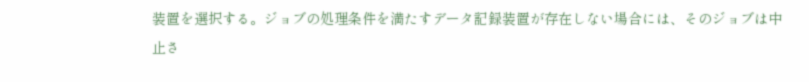装置を選択する。ジョブの処理条件を満たすデータ記録装置が存在しない場合には、そのジョブは中止さ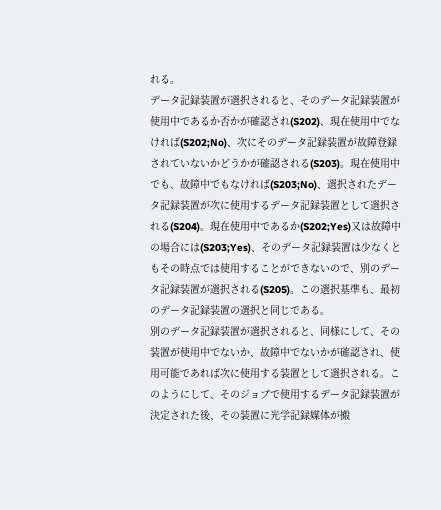れる。
データ記録装置が選択されると、そのデータ記録装置が使用中であるか否かが確認され(S202)、現在使用中でなければ(S202;No)、次にそのデータ記録装置が故障登録されていないかどうかが確認される(S203)。現在使用中でも、故障中でもなければ(S203;No)、選択されたデータ記録装置が次に使用するデータ記録装置として選択される(S204)。現在使用中であるか(S202;Yes)又は故障中の場合には(S203;Yes)、そのデータ記録装置は少なくともその時点では使用することができないので、別のデータ記録装置が選択される(S205)。この選択基準も、最初のデータ記録装置の選択と同じである。
別のデータ記録装置が選択されると、同様にして、その装置が使用中でないか、故障中でないかが確認され、使用可能であれば次に使用する装置として選択される。このようにして、そのジョブで使用するデータ記録装置が決定された後、その装置に光学記録媒体が搬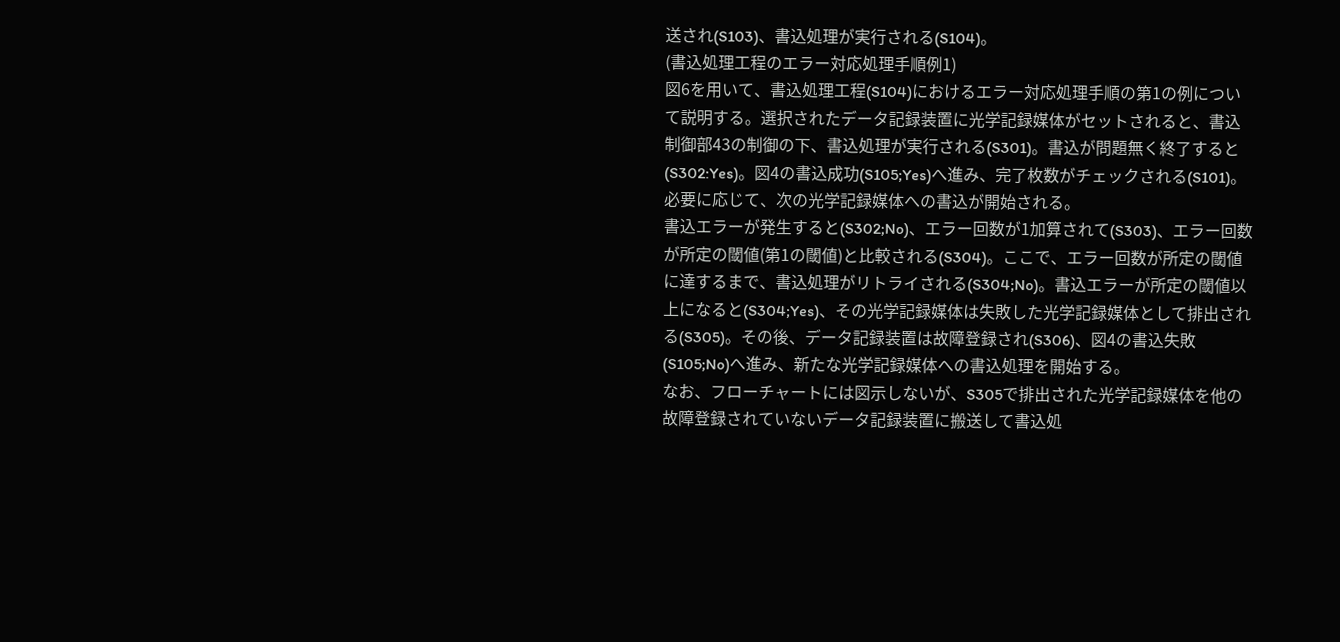送され(S103)、書込処理が実行される(S104)。
(書込処理工程のエラー対応処理手順例1)
図6を用いて、書込処理工程(S104)におけるエラー対応処理手順の第1の例について説明する。選択されたデータ記録装置に光学記録媒体がセットされると、書込制御部43の制御の下、書込処理が実行される(S301)。書込が問題無く終了すると(S302:Yes)。図4の書込成功(S105;Yes)へ進み、完了枚数がチェックされる(S101)。必要に応じて、次の光学記録媒体への書込が開始される。
書込エラーが発生すると(S302;No)、エラー回数が1加算されて(S303)、エラー回数が所定の閾値(第1の閾値)と比較される(S304)。ここで、エラー回数が所定の閾値に達するまで、書込処理がリトライされる(S304;No)。書込エラーが所定の閾値以上になると(S304;Yes)、その光学記録媒体は失敗した光学記録媒体として排出される(S305)。その後、データ記録装置は故障登録され(S306)、図4の書込失敗(S105;No)へ進み、新たな光学記録媒体への書込処理を開始する。
なお、フローチャートには図示しないが、S305で排出された光学記録媒体を他の故障登録されていないデータ記録装置に搬送して書込処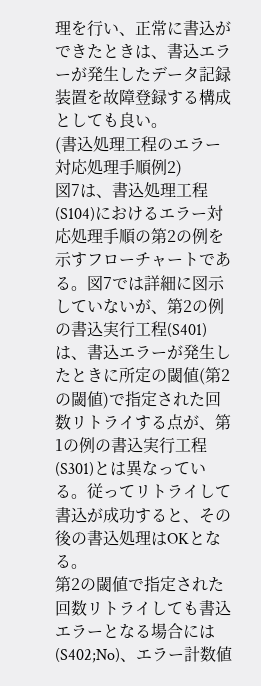理を行い、正常に書込ができたときは、書込エラーが発生したデータ記録装置を故障登録する構成としても良い。
(書込処理工程のエラー対応処理手順例2)
図7は、書込処理工程(S104)におけるエラー対応処理手順の第2の例を示すフローチャートである。図7では詳細に図示していないが、第2の例の書込実行工程(S401)は、書込エラーが発生したときに所定の閾値(第2の閾値)で指定された回数リトライする点が、第1の例の書込実行工程(S301)とは異なっている。従ってリトライして書込が成功すると、その後の書込処理はOKとなる。
第2の閾値で指定された回数リトライしても書込エラーとなる場合には(S402;No)、エラー計数値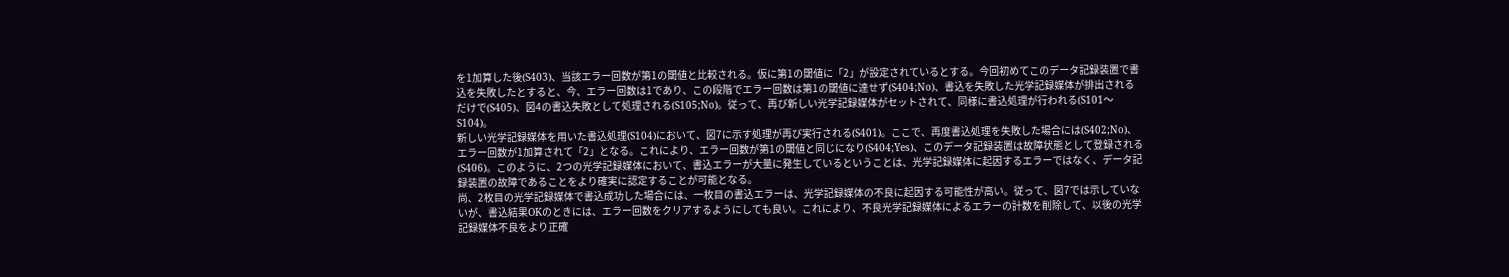を1加算した後(S403)、当該エラー回数が第1の閾値と比較される。仮に第1の閾値に「2」が設定されているとする。今回初めてこのデータ記録装置で書込を失敗したとすると、今、エラー回数は1であり、この段階でエラー回数は第1の閾値に達せず(S404;No)、書込を失敗した光学記録媒体が排出されるだけで(S405)、図4の書込失敗として処理される(S105;No)。従って、再び新しい光学記録媒体がセットされて、同様に書込処理が行われる(S101〜S104)。
新しい光学記録媒体を用いた書込処理(S104)において、図7に示す処理が再び実行される(S401)。ここで、再度書込処理を失敗した場合には(S402;No)、エラー回数が1加算されて「2」となる。これにより、エラー回数が第1の閾値と同じになり(S404;Yes)、このデータ記録装置は故障状態として登録される(S406)。このように、2つの光学記録媒体において、書込エラーが大量に発生しているということは、光学記録媒体に起因するエラーではなく、データ記録装置の故障であることをより確実に認定することが可能となる。
尚、2枚目の光学記録媒体で書込成功した場合には、一枚目の書込エラーは、光学記録媒体の不良に起因する可能性が高い。従って、図7では示していないが、書込結果OKのときには、エラー回数をクリアするようにしても良い。これにより、不良光学記録媒体によるエラーの計数を削除して、以後の光学記録媒体不良をより正確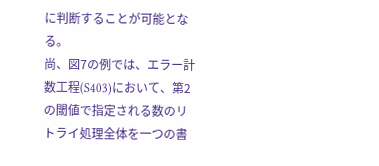に判断することが可能となる。
尚、図7の例では、エラー計数工程(S403)において、第2の閾値で指定される数のリトライ処理全体を一つの書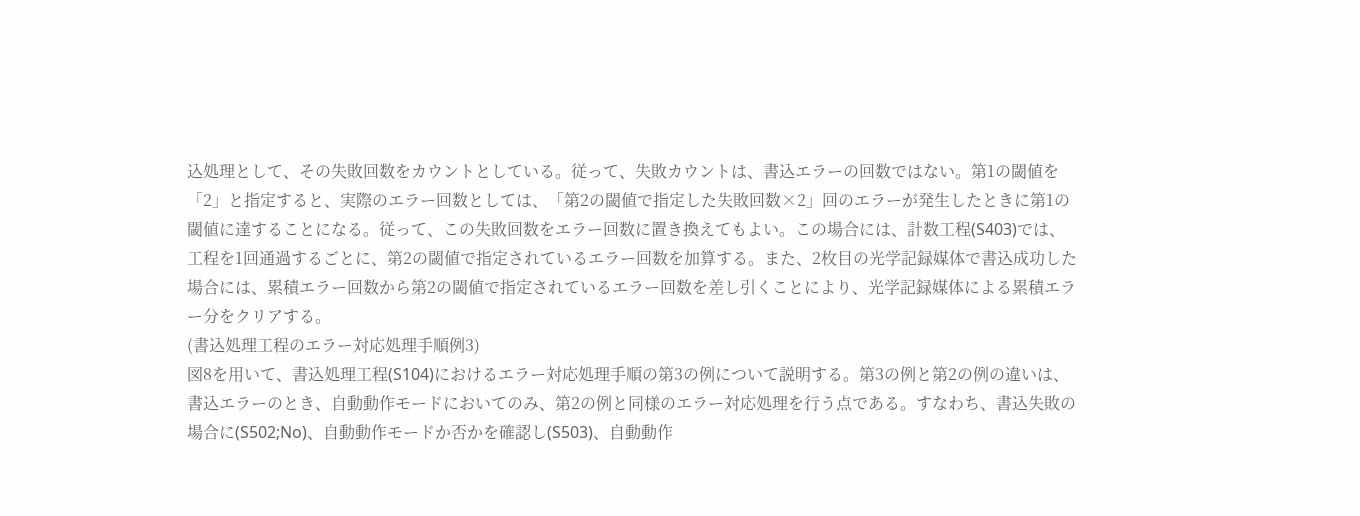込処理として、その失敗回数をカウントとしている。従って、失敗カウントは、書込エラーの回数ではない。第1の閾値を「2」と指定すると、実際のエラー回数としては、「第2の閾値で指定した失敗回数×2」回のエラーが発生したときに第1の閾値に達することになる。従って、この失敗回数をエラー回数に置き換えてもよい。この場合には、計数工程(S403)では、工程を1回通過するごとに、第2の閾値で指定されているエラー回数を加算する。また、2枚目の光学記録媒体で書込成功した場合には、累積エラー回数から第2の閾値で指定されているエラー回数を差し引くことにより、光学記録媒体による累積エラー分をクリアする。
(書込処理工程のエラー対応処理手順例3)
図8を用いて、書込処理工程(S104)におけるエラー対応処理手順の第3の例について説明する。第3の例と第2の例の違いは、書込エラーのとき、自動動作モードにおいてのみ、第2の例と同様のエラー対応処理を行う点である。すなわち、書込失敗の場合に(S502;No)、自動動作モードか否かを確認し(S503)、自動動作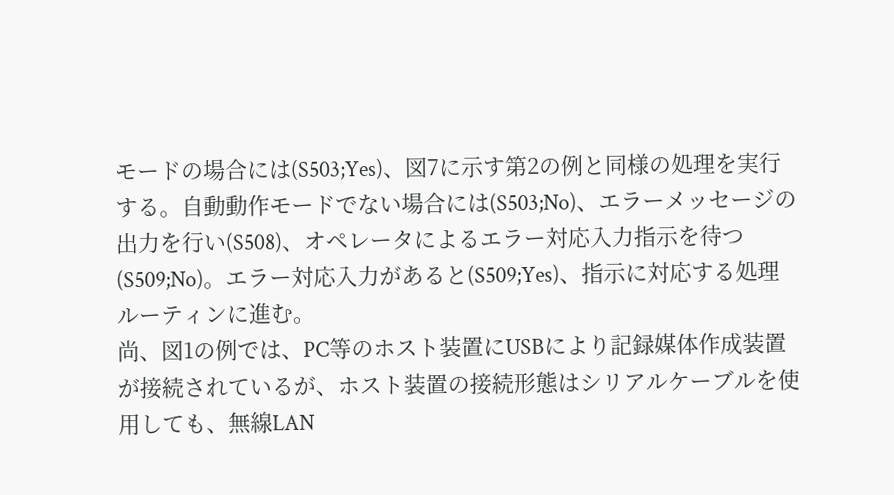モードの場合には(S503;Yes)、図7に示す第2の例と同様の処理を実行する。自動動作モードでない場合には(S503;No)、エラーメッセージの出力を行い(S508)、オペレータによるエラー対応入力指示を待つ(S509;No)。エラー対応入力があると(S509;Yes)、指示に対応する処理ルーティンに進む。
尚、図1の例では、PC等のホスト装置にUSBにより記録媒体作成装置が接続されているが、ホスト装置の接続形態はシリアルケーブルを使用しても、無線LAN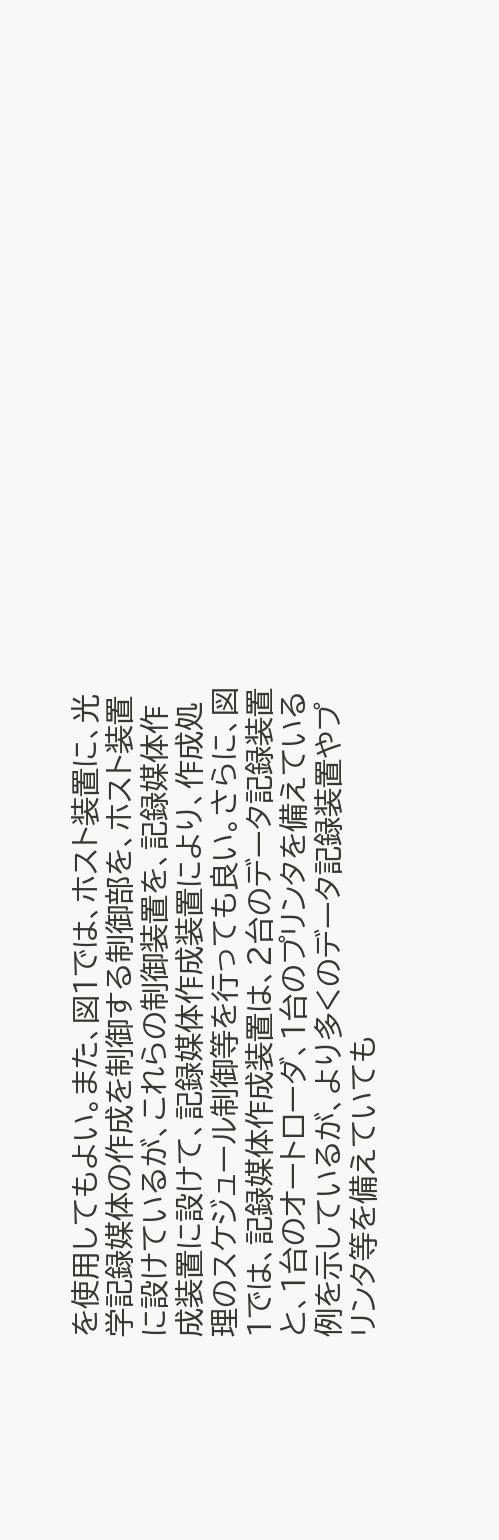を使用してもよい。また、図1では、ホスト装置に、光学記録媒体の作成を制御する制御部を、ホスト装置に設けているが、これらの制御装置を、記録媒体作成装置に設けて、記録媒体作成装置により、作成処理のスケジュール制御等を行っても良い。さらに、図1では、記録媒体作成装置は、2台のデータ記録装置と、1台のオートローダ、1台のプリンタを備えている例を示しているが、より多くのデータ記録装置やプリンタ等を備えていても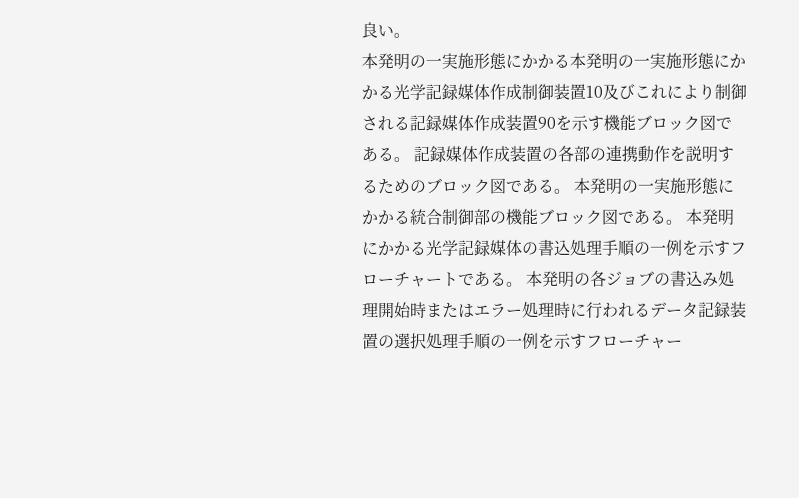良い。
本発明の一実施形態にかかる本発明の一実施形態にかかる光学記録媒体作成制御装置10及びこれにより制御される記録媒体作成装置90を示す機能ブロック図である。 記録媒体作成装置の各部の連携動作を説明するためのブロック図である。 本発明の一実施形態にかかる統合制御部の機能ブロック図である。 本発明にかかる光学記録媒体の書込処理手順の一例を示すフローチャートである。 本発明の各ジョブの書込み処理開始時またはエラー処理時に行われるデータ記録装置の選択処理手順の一例を示すフローチャー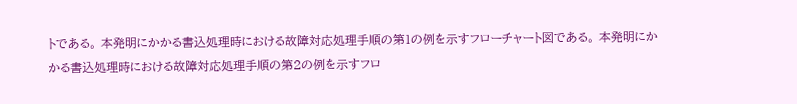トである。 本発明にかかる書込処理時における故障対応処理手順の第1の例を示すフローチャート図である。 本発明にかかる書込処理時における故障対応処理手順の第2の例を示すフロ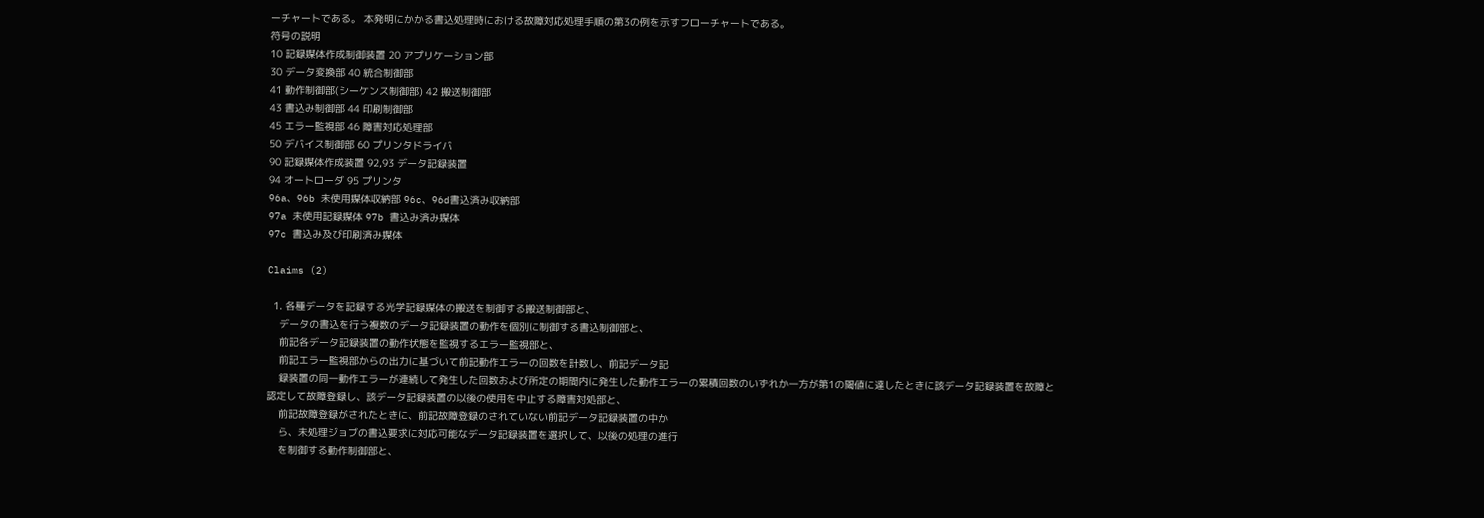ーチャートである。 本発明にかかる書込処理時における故障対応処理手順の第3の例を示すフローチャートである。
符号の説明
10 記録媒体作成制御装置 20 アプリケーション部
30 データ変換部 40 統合制御部
41 動作制御部(シーケンス制御部) 42 搬送制御部
43 書込み制御部 44 印刷制御部
45 エラー監視部 46 障害対応処理部
50 デバイス制御部 60 プリンタドライバ
90 記録媒体作成装置 92,93 データ記録装置
94 オートローダ 95 プリンタ
96a、96b 未使用媒体収納部 96c、96d書込済み収納部
97a 未使用記録媒体 97b 書込み済み媒体
97c 書込み及び印刷済み媒体

Claims (2)

  1. 各種データを記録する光学記録媒体の搬送を制御する搬送制御部と、
    データの書込を行う複数のデータ記録装置の動作を個別に制御する書込制御部と、
    前記各データ記録装置の動作状態を監視するエラー監視部と、
    前記エラー監視部からの出力に基づいて前記動作エラーの回数を計数し、前記データ記
    録装置の同一動作エラーが連続して発生した回数および所定の期間内に発生した動作エラーの累積回数のいずれか一方が第1の閾値に達したときに該データ記録装置を故障と認定して故障登録し、該データ記録装置の以後の使用を中止する障害対処部と、
    前記故障登録がされたときに、前記故障登録のされていない前記データ記録装置の中か
    ら、未処理ジョブの書込要求に対応可能なデータ記録装置を選択して、以後の処理の進行
    を制御する動作制御部と、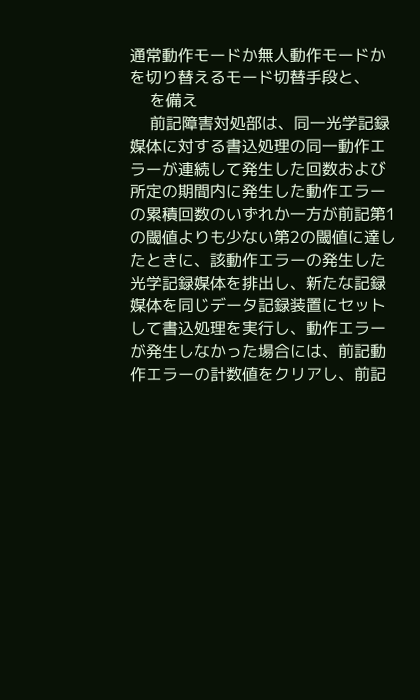通常動作モードか無人動作モードかを切り替えるモード切替手段と、
    を備え
    前記障害対処部は、同一光学記録媒体に対する書込処理の同一動作エラーが連続して発生した回数および所定の期間内に発生した動作エラーの累積回数のいずれか一方が前記第1の閾値よりも少ない第2の閾値に達したときに、該動作エラーの発生した光学記録媒体を排出し、新たな記録媒体を同じデータ記録装置にセットして書込処理を実行し、動作エラーが発生しなかった場合には、前記動作エラーの計数値をクリアし、前記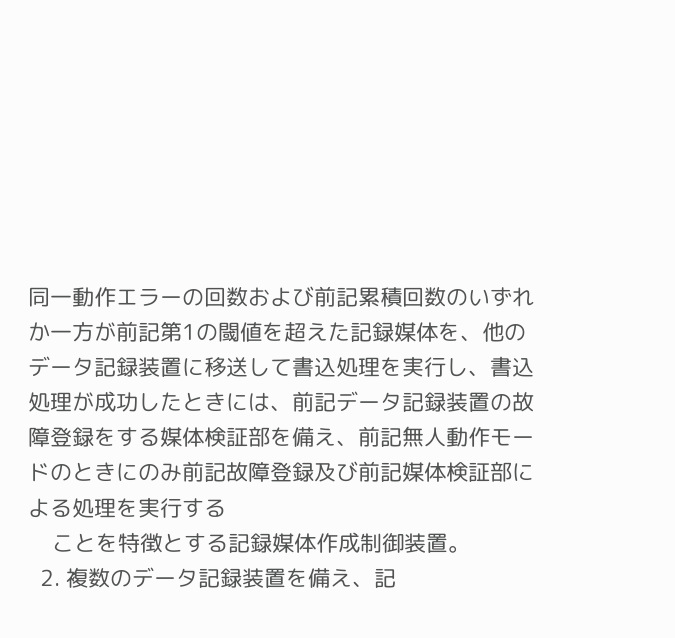同一動作エラーの回数および前記累積回数のいずれか一方が前記第1の閾値を超えた記録媒体を、他のデータ記録装置に移送して書込処理を実行し、書込処理が成功したときには、前記データ記録装置の故障登録をする媒体検証部を備え、前記無人動作モードのときにのみ前記故障登録及び前記媒体検証部による処理を実行する
    ことを特徴とする記録媒体作成制御装置。
  2. 複数のデータ記録装置を備え、記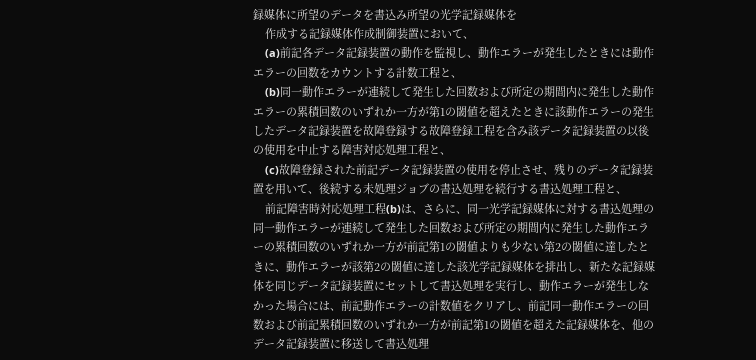録媒体に所望のデータを書込み所望の光学記録媒体を
    作成する記録媒体作成制御装置において、
    (a)前記各データ記録装置の動作を監視し、動作エラーが発生したときには動作エラーの回数をカウントする計数工程と、
    (b)同一動作エラーが連続して発生した回数および所定の期間内に発生した動作エラーの累積回数のいずれか一方が第1の閾値を超えたときに該動作エラーの発生したデータ記録装置を故障登録する故障登録工程を含み該データ記録装置の以後の使用を中止する障害対応処理工程と、
    (c)故障登録された前記データ記録装置の使用を停止させ、残りのデータ記録装置を用いて、後続する未処理ジョブの書込処理を続行する書込処理工程と、
    前記障害時対応処理工程(b)は、さらに、同一光学記録媒体に対する書込処理の同一動作エラーが連続して発生した回数および所定の期間内に発生した動作エラーの累積回数のいずれか一方が前記第1の閾値よりも少ない第2の閾値に達したときに、動作エラーが該第2の閾値に達した該光学記録媒体を排出し、新たな記録媒体を同じデータ記録装置にセットして書込処理を実行し、動作エラーが発生しなかった場合には、前記動作エラーの計数値をクリアし、前記同一動作エラーの回数および前記累積回数のいずれか一方が前記第1の閾値を超えた記録媒体を、他のデータ記録装置に移送して書込処理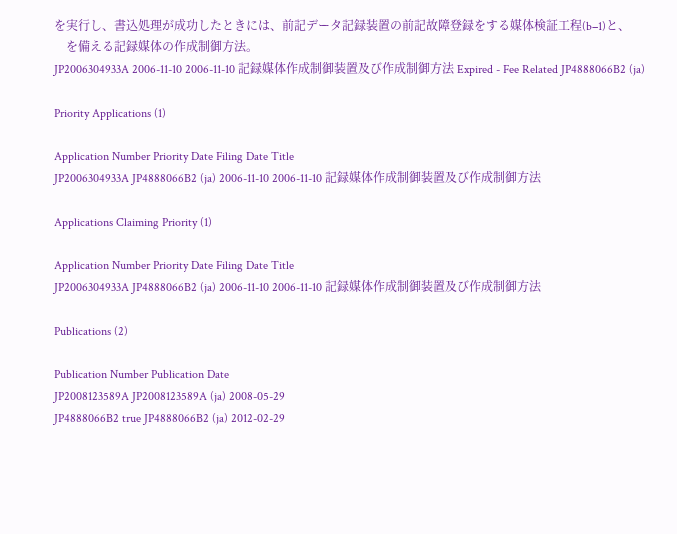を実行し、書込処理が成功したときには、前記データ記録装置の前記故障登録をする媒体検証工程(b−1)と、
    を備える記録媒体の作成制御方法。
JP2006304933A 2006-11-10 2006-11-10 記録媒体作成制御装置及び作成制御方法 Expired - Fee Related JP4888066B2 (ja)

Priority Applications (1)

Application Number Priority Date Filing Date Title
JP2006304933A JP4888066B2 (ja) 2006-11-10 2006-11-10 記録媒体作成制御装置及び作成制御方法

Applications Claiming Priority (1)

Application Number Priority Date Filing Date Title
JP2006304933A JP4888066B2 (ja) 2006-11-10 2006-11-10 記録媒体作成制御装置及び作成制御方法

Publications (2)

Publication Number Publication Date
JP2008123589A JP2008123589A (ja) 2008-05-29
JP4888066B2 true JP4888066B2 (ja) 2012-02-29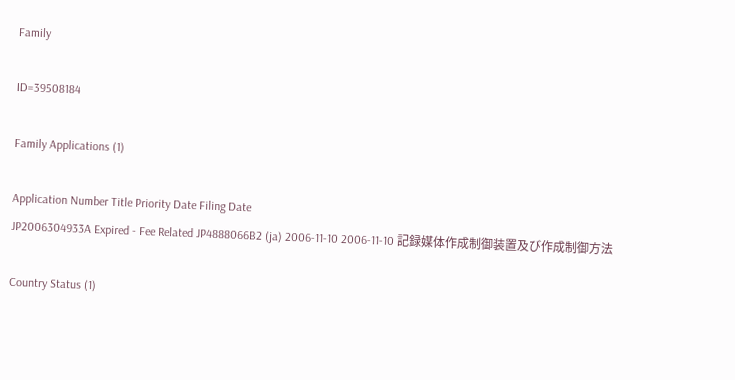Family

ID=39508184

Family Applications (1)

Application Number Title Priority Date Filing Date
JP2006304933A Expired - Fee Related JP4888066B2 (ja) 2006-11-10 2006-11-10 記録媒体作成制御装置及び作成制御方法

Country Status (1)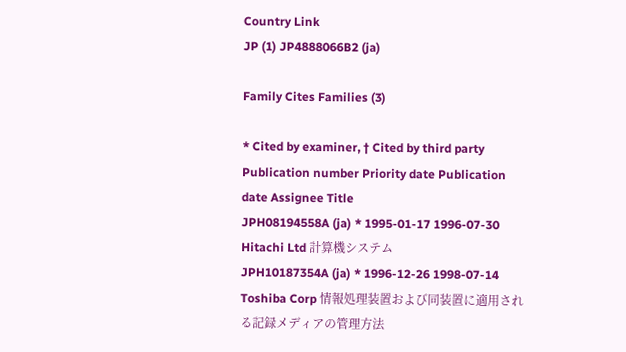Country Link
JP (1) JP4888066B2 (ja)

Family Cites Families (3)

* Cited by examiner, † Cited by third party
Publication number Priority date Publication date Assignee Title
JPH08194558A (ja) * 1995-01-17 1996-07-30 Hitachi Ltd 計算機システム
JPH10187354A (ja) * 1996-12-26 1998-07-14 Toshiba Corp 情報処理装置および同装置に適用される記録メディアの管理方法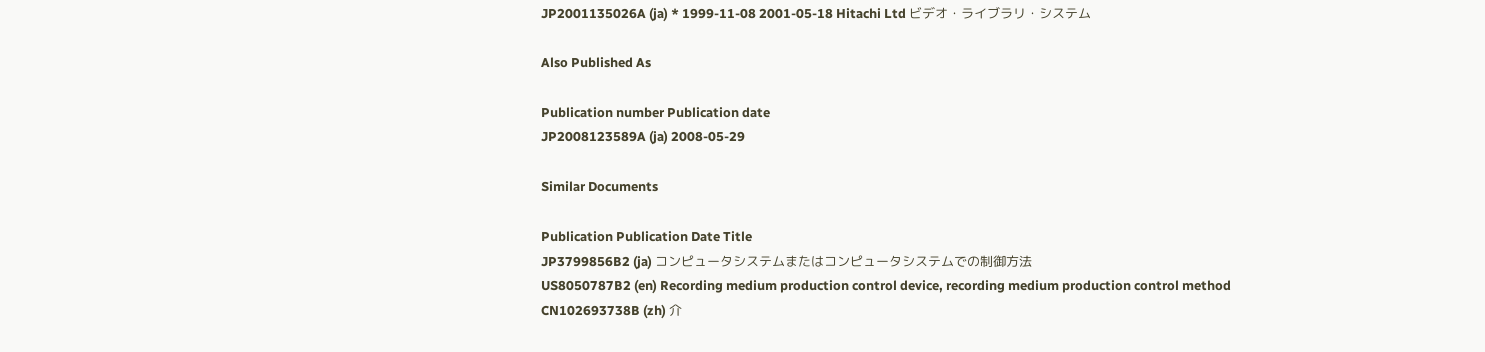JP2001135026A (ja) * 1999-11-08 2001-05-18 Hitachi Ltd ビデオ・ライブラリ・システム

Also Published As

Publication number Publication date
JP2008123589A (ja) 2008-05-29

Similar Documents

Publication Publication Date Title
JP3799856B2 (ja) コンピュータシステムまたはコンピュータシステムでの制御方法
US8050787B2 (en) Recording medium production control device, recording medium production control method
CN102693738B (zh) 介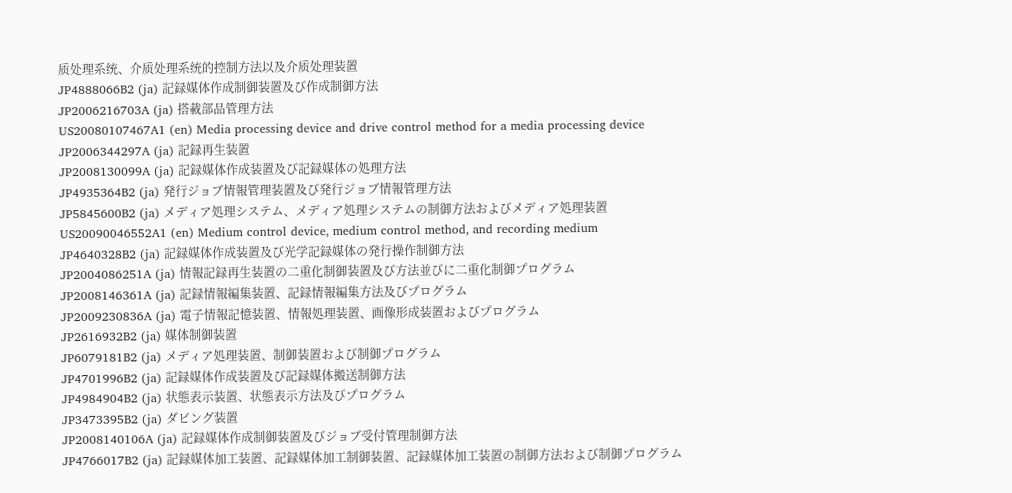质处理系统、介质处理系统的控制方法以及介质处理装置
JP4888066B2 (ja) 記録媒体作成制御装置及び作成制御方法
JP2006216703A (ja) 搭載部品管理方法
US20080107467A1 (en) Media processing device and drive control method for a media processing device
JP2006344297A (ja) 記録再生装置
JP2008130099A (ja) 記録媒体作成装置及び記録媒体の処理方法
JP4935364B2 (ja) 発行ジョブ情報管理装置及び発行ジョブ情報管理方法
JP5845600B2 (ja) メディア処理システム、メディア処理システムの制御方法およびメディア処理装置
US20090046552A1 (en) Medium control device, medium control method, and recording medium
JP4640328B2 (ja) 記録媒体作成装置及び光学記録媒体の発行操作制御方法
JP2004086251A (ja) 情報記録再生装置の二重化制御装置及び方法並びに二重化制御プログラム
JP2008146361A (ja) 記録情報編集装置、記録情報編集方法及びプログラム
JP2009230836A (ja) 電子情報記憶装置、情報処理装置、画像形成装置およびプログラム
JP2616932B2 (ja) 媒体制御装置
JP6079181B2 (ja) メディア処理装置、制御装置および制御プログラム
JP4701996B2 (ja) 記録媒体作成装置及び記録媒体搬送制御方法
JP4984904B2 (ja) 状態表示装置、状態表示方法及びプログラム
JP3473395B2 (ja) ダビング装置
JP2008140106A (ja) 記録媒体作成制御装置及びジョブ受付管理制御方法
JP4766017B2 (ja) 記録媒体加工装置、記録媒体加工制御装置、記録媒体加工装置の制御方法および制御プログラム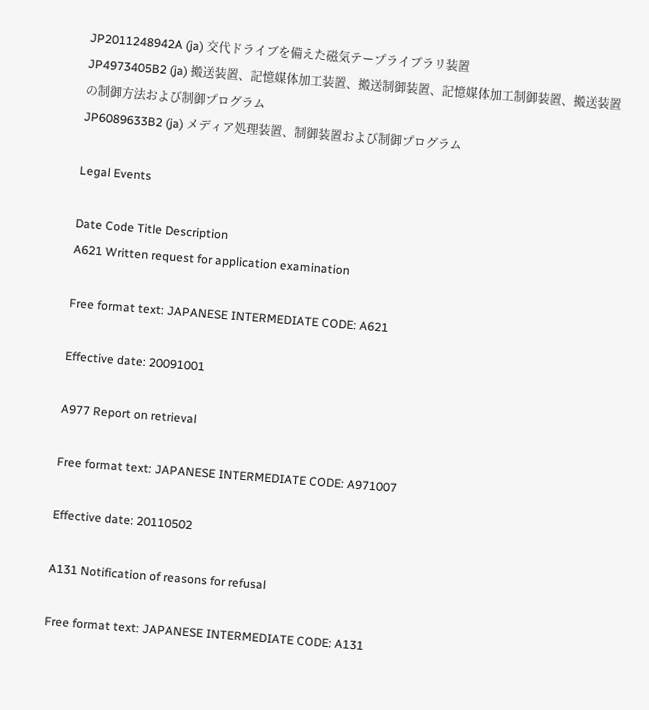JP2011248942A (ja) 交代ドライブを備えた磁気テープライブラリ装置
JP4973405B2 (ja) 搬送装置、記憶媒体加工装置、搬送制御装置、記憶媒体加工制御装置、搬送装置の制御方法および制御プログラム
JP6089633B2 (ja) メディア処理装置、制御装置および制御プログラム

Legal Events

Date Code Title Description
A621 Written request for application examination

Free format text: JAPANESE INTERMEDIATE CODE: A621

Effective date: 20091001

A977 Report on retrieval

Free format text: JAPANESE INTERMEDIATE CODE: A971007

Effective date: 20110502

A131 Notification of reasons for refusal

Free format text: JAPANESE INTERMEDIATE CODE: A131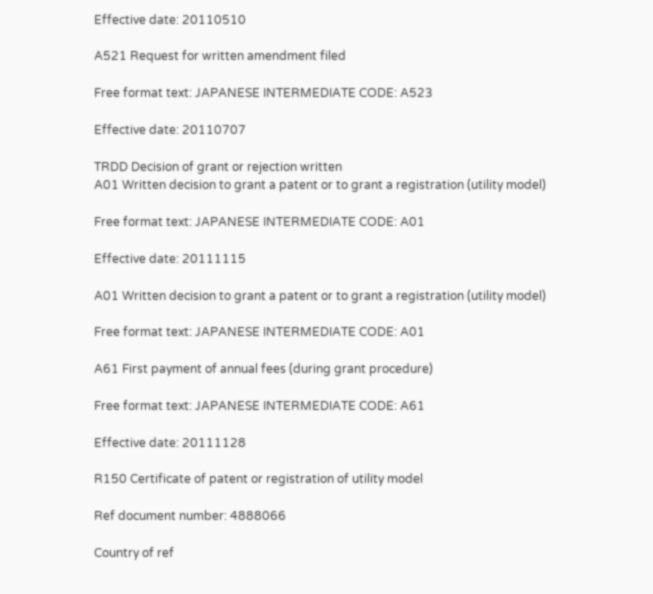Effective date: 20110510

A521 Request for written amendment filed

Free format text: JAPANESE INTERMEDIATE CODE: A523

Effective date: 20110707

TRDD Decision of grant or rejection written
A01 Written decision to grant a patent or to grant a registration (utility model)

Free format text: JAPANESE INTERMEDIATE CODE: A01

Effective date: 20111115

A01 Written decision to grant a patent or to grant a registration (utility model)

Free format text: JAPANESE INTERMEDIATE CODE: A01

A61 First payment of annual fees (during grant procedure)

Free format text: JAPANESE INTERMEDIATE CODE: A61

Effective date: 20111128

R150 Certificate of patent or registration of utility model

Ref document number: 4888066

Country of ref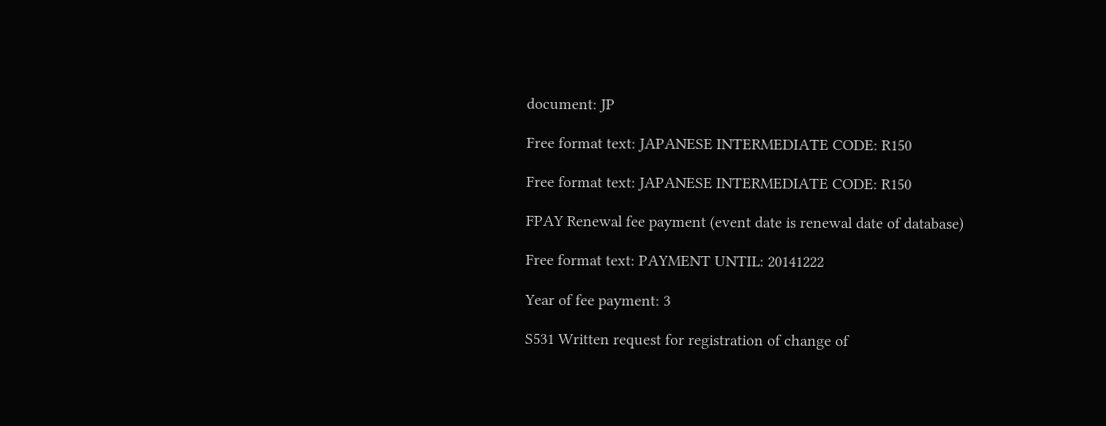document: JP

Free format text: JAPANESE INTERMEDIATE CODE: R150

Free format text: JAPANESE INTERMEDIATE CODE: R150

FPAY Renewal fee payment (event date is renewal date of database)

Free format text: PAYMENT UNTIL: 20141222

Year of fee payment: 3

S531 Written request for registration of change of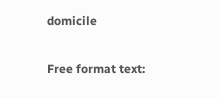domicile

Free format text: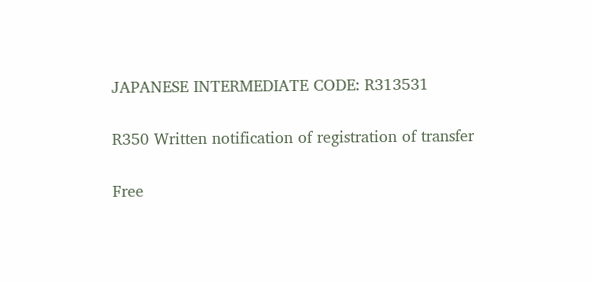JAPANESE INTERMEDIATE CODE: R313531

R350 Written notification of registration of transfer

Free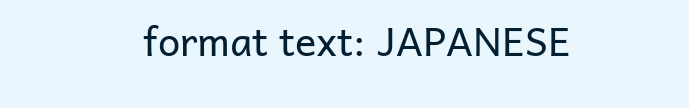format text: JAPANESE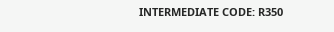INTERMEDIATE CODE: R350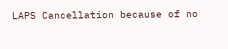LAPS Cancellation because of no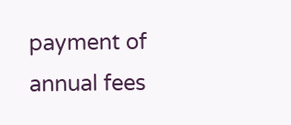payment of annual fees